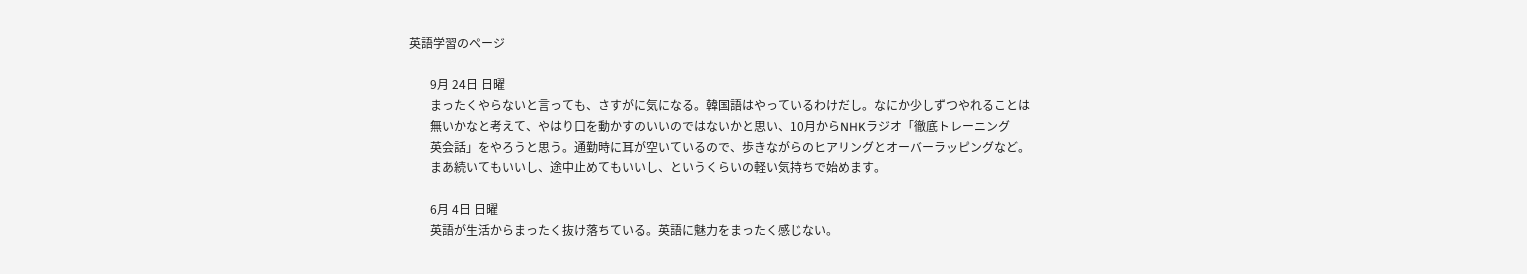英語学習のページ

       9月 24日 日曜
       まったくやらないと言っても、さすがに気になる。韓国語はやっているわけだし。なにか少しずつやれることは
       無いかなと考えて、やはり口を動かすのいいのではないかと思い、10月からNHKラジオ「徹底トレーニング
       英会話」をやろうと思う。通勤時に耳が空いているので、歩きながらのヒアリングとオーバーラッピングなど。
       まあ続いてもいいし、途中止めてもいいし、というくらいの軽い気持ちで始めます。

       6月 4日 日曜
       英語が生活からまったく抜け落ちている。英語に魅力をまったく感じない。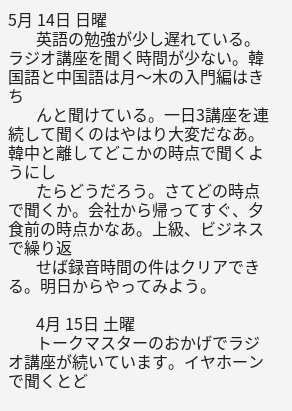5月 14日 日曜
       英語の勉強が少し遅れている。ラジオ講座を聞く時間が少ない。韓国語と中国語は月〜木の入門編はきち
       んと聞けている。一日3講座を連続して聞くのはやはり大変だなあ。韓中と離してどこかの時点で聞くようにし
       たらどうだろう。さてどの時点で聞くか。会社から帰ってすぐ、夕食前の時点かなあ。上級、ビジネスで繰り返
       せば録音時間の件はクリアできる。明日からやってみよう。

       4月 15日 土曜
       トークマスターのおかげでラジオ講座が続いています。イヤホーンで聞くとど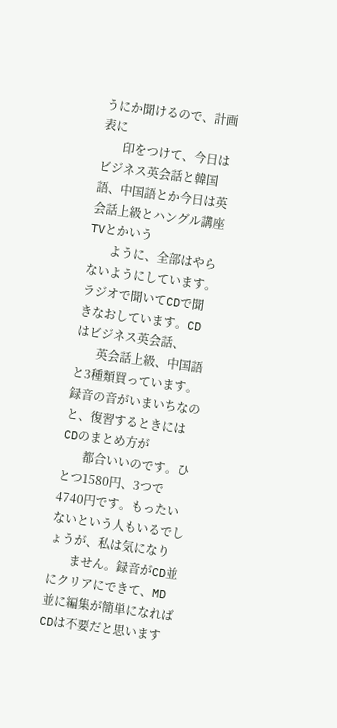うにか聞けるので、計画表に
       印をつけて、今日はビジネス英会話と韓国語、中国語とか今日は英会話上級とハングル講座TVとかいう
       ように、全部はやらないようにしています。ラジオで聞いてCDで聞きなおしています。CDはビジネス英会話、
       英会話上級、中国語と3種類買っています。録音の音がいまいちなのと、復習するときにはCDのまとめ方が
       都合いいのです。ひとつ1580円、3つで4740円です。もったいないという人もいるでしょうが、私は気になり
       ません。録音がCD並にクリアにできて、MD並に編集が簡単になればCDは不要だと思います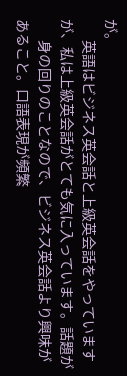が。
       英語はビジネス英会話と上級英会話をやっていますが、私は上級英会話がとても気に入っています。話題が
       身の回りのことなので、ビジネス英会話より興味があること。口語表現が頻繁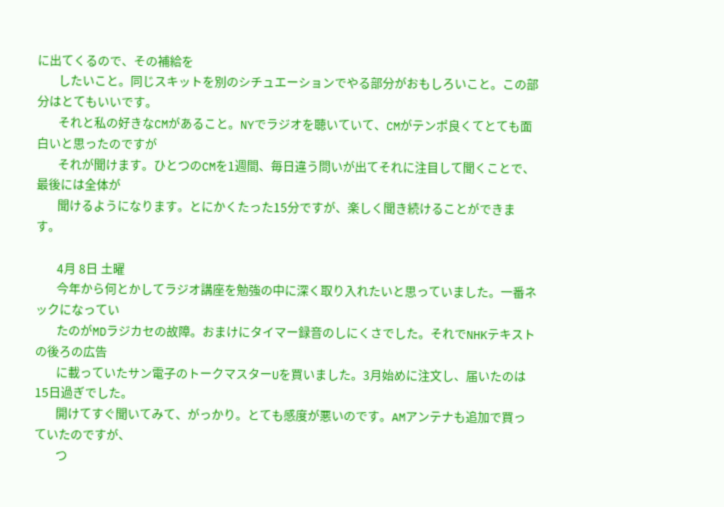に出てくるので、その補給を
       したいこと。同じスキットを別のシチュエーションでやる部分がおもしろいこと。この部分はとてもいいです。
       それと私の好きなCMがあること。NYでラジオを聴いていて、CMがテンポ良くてとても面白いと思ったのですが
       それが聞けます。ひとつのCMを1週間、毎日違う問いが出てそれに注目して聞くことで、最後には全体が
       聞けるようになります。とにかくたった15分ですが、楽しく聞き続けることができます。

       4月 8日 土曜
       今年から何とかしてラジオ講座を勉強の中に深く取り入れたいと思っていました。一番ネックになってい
       たのがMDラジカセの故障。おまけにタイマー録音のしにくさでした。それでNHKテキストの後ろの広告
       に載っていたサン電子のトークマスターUを買いました。3月始めに注文し、届いたのは15日過ぎでした。
       開けてすぐ聞いてみて、がっかり。とても感度が悪いのです。AMアンテナも追加で買っていたのですが、
       つ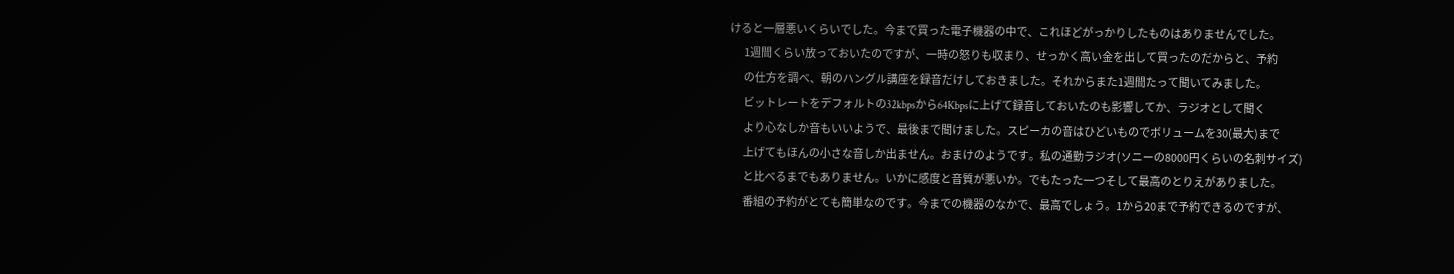けると一層悪いくらいでした。今まで買った電子機器の中で、これほどがっかりしたものはありませんでした。
       1週間くらい放っておいたのですが、一時の怒りも収まり、せっかく高い金を出して買ったのだからと、予約
       の仕方を調べ、朝のハングル講座を録音だけしておきました。それからまた1週間たって聞いてみました。
       ビットレートをデフォルトの32kbpsから64Kbpsに上げて録音しておいたのも影響してか、ラジオとして聞く
       より心なしか音もいいようで、最後まで聞けました。スピーカの音はひどいものでボリュームを30(最大)まで
       上げてもほんの小さな音しか出ません。おまけのようです。私の通勤ラジオ(ソニーの8000円くらいの名刺サイズ)
       と比べるまでもありません。いかに感度と音質が悪いか。でもたった一つそして最高のとりえがありました。
       番組の予約がとても簡単なのです。今までの機器のなかで、最高でしょう。1から20まで予約できるのですが、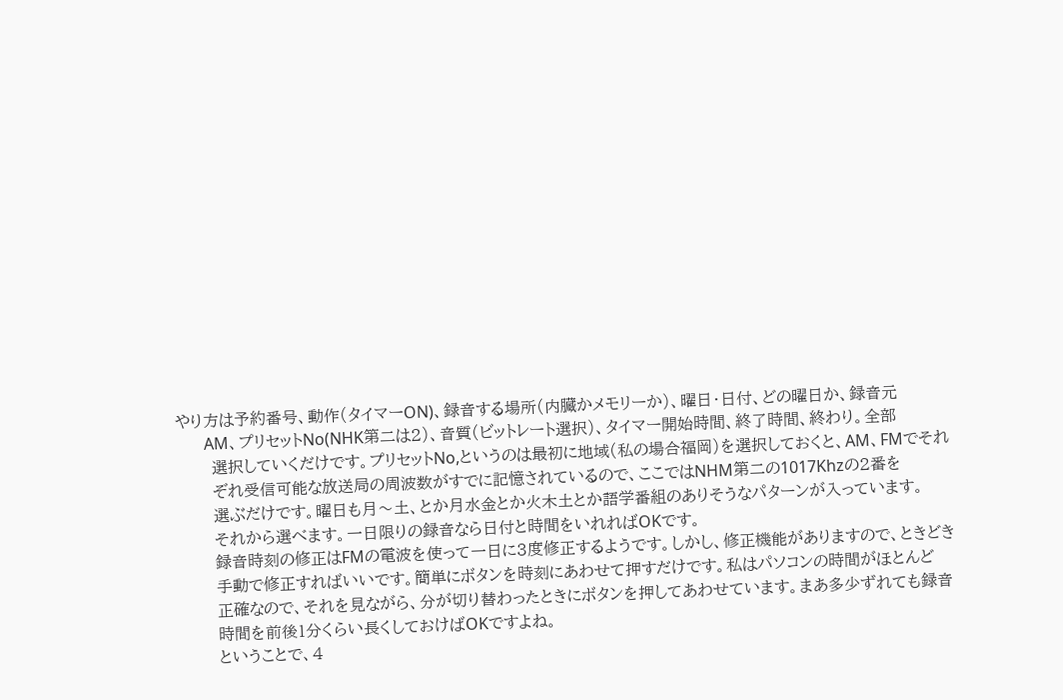やり方は予約番号、動作(タイマーON)、録音する場所(内臓かメモリーか)、曜日・日付、どの曜日か、録音元
       AM、プリセットNo(NHK第二は2)、音質(ビットレート選択)、タイマー開始時間、終了時間、終わり。全部
       選択していくだけです。プリセットNo,というのは最初に地域(私の場合福岡)を選択しておくと、AM、FMでそれ
       ぞれ受信可能な放送局の周波数がすでに記憶されているので、ここではNHM第二の1017Khzの2番を
       選ぶだけです。曜日も月〜土、とか月水金とか火木土とか語学番組のありそうなパターンが入っています。
       それから選べます。一日限りの録音なら日付と時間をいれればOKです。
       録音時刻の修正はFMの電波を使って一日に3度修正するようです。しかし、修正機能がありますので、ときどき
       手動で修正すればいいです。簡単にボタンを時刻にあわせて押すだけです。私はパソコンの時間がほとんど
       正確なので、それを見ながら、分が切り替わったときにボタンを押してあわせています。まあ多少ずれても録音
       時間を前後1分くらい長くしておけばOKですよね。
       ということで、4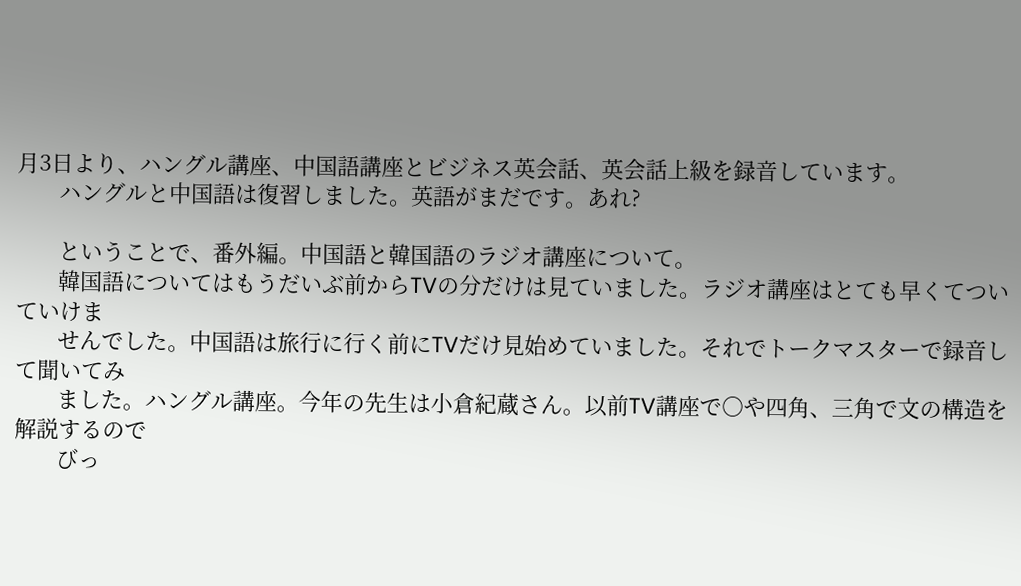月3日より、ハングル講座、中国語講座とビジネス英会話、英会話上級を録音しています。
       ハングルと中国語は復習しました。英語がまだです。あれ?

       ということで、番外編。中国語と韓国語のラジオ講座について。
       韓国語についてはもうだいぶ前からTVの分だけは見ていました。ラジオ講座はとても早くてついていけま
       せんでした。中国語は旅行に行く前にTVだけ見始めていました。それでトークマスターで録音して聞いてみ
       ました。ハングル講座。今年の先生は小倉紀蔵さん。以前TV講座で○や四角、三角で文の構造を解説するので
       びっ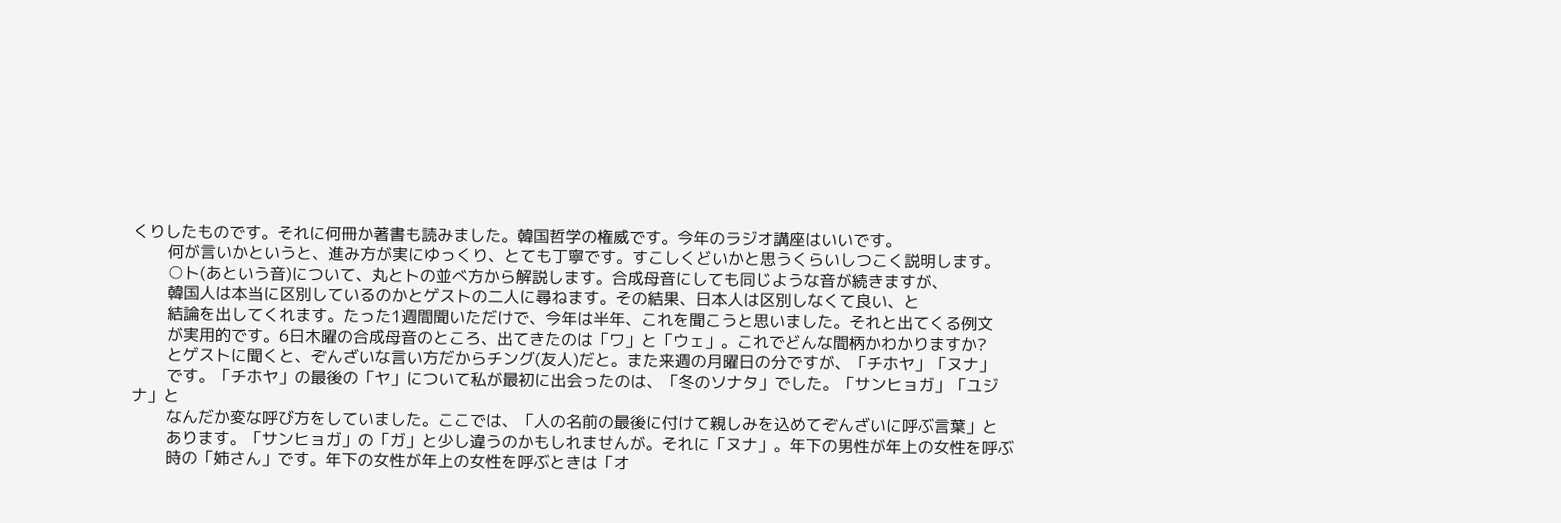くりしたものです。それに何冊か著書も読みました。韓国哲学の権威です。今年のラジオ講座はいいです。
       何が言いかというと、進み方が実にゆっくり、とても丁寧です。すこしくどいかと思うくらいしつこく説明します。
       ○ト(あという音)について、丸とトの並べ方から解説します。合成母音にしても同じような音が続きますが、
       韓国人は本当に区別しているのかとゲストの二人に尋ねます。その結果、日本人は区別しなくて良い、と
       結論を出してくれます。たった1週間聞いただけで、今年は半年、これを聞こうと思いました。それと出てくる例文
       が実用的です。6日木曜の合成母音のところ、出てきたのは「ワ」と「ウェ」。これでどんな間柄かわかりますか?
       とゲストに聞くと、ぞんざいな言い方だからチング(友人)だと。また来週の月曜日の分ですが、「チホヤ」「ヌナ」
       です。「チホヤ」の最後の「ヤ」について私が最初に出会ったのは、「冬のソナタ」でした。「サンヒョガ」「ユジナ」と
       なんだか変な呼び方をしていました。ここでは、「人の名前の最後に付けて親しみを込めてぞんざいに呼ぶ言葉」と
       あります。「サンヒョガ」の「ガ」と少し違うのかもしれませんが。それに「ヌナ」。年下の男性が年上の女性を呼ぶ
       時の「姉さん」です。年下の女性が年上の女性を呼ぶときは「オ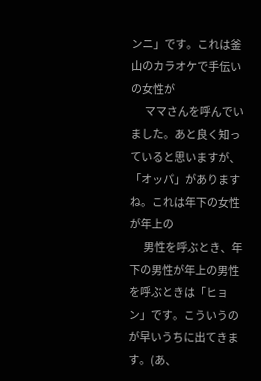ンニ」です。これは釜山のカラオケで手伝いの女性が
       ママさんを呼んでいました。あと良く知っていると思いますが、「オッパ」がありますね。これは年下の女性が年上の
       男性を呼ぶとき、年下の男性が年上の男性を呼ぶときは「ヒョン」です。こういうのが早いうちに出てきます。(あ、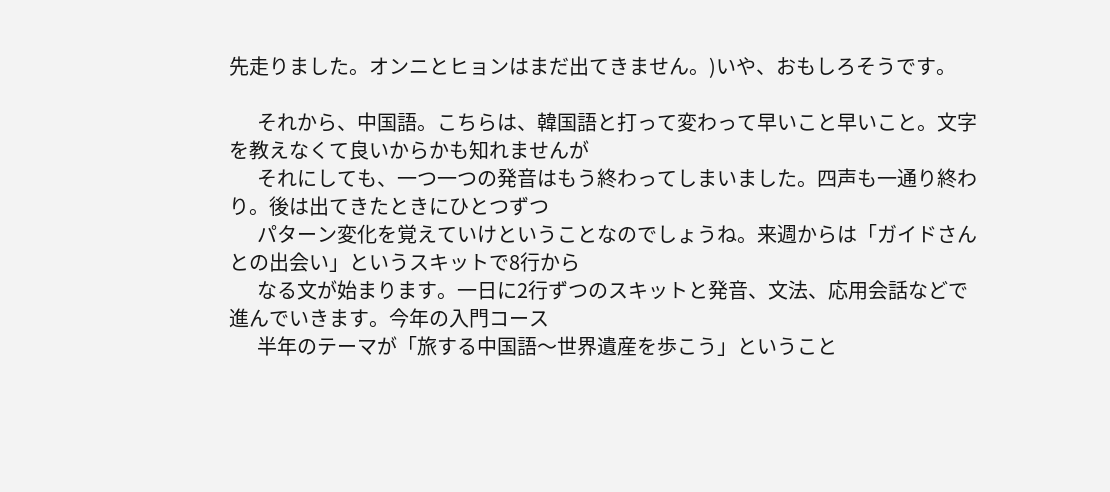先走りました。オンニとヒョンはまだ出てきません。)いや、おもしろそうです。

       それから、中国語。こちらは、韓国語と打って変わって早いこと早いこと。文字を教えなくて良いからかも知れませんが
       それにしても、一つ一つの発音はもう終わってしまいました。四声も一通り終わり。後は出てきたときにひとつずつ
       パターン変化を覚えていけということなのでしょうね。来週からは「ガイドさんとの出会い」というスキットで8行から
       なる文が始まります。一日に2行ずつのスキットと発音、文法、応用会話などで進んでいきます。今年の入門コース
       半年のテーマが「旅する中国語〜世界遺産を歩こう」ということ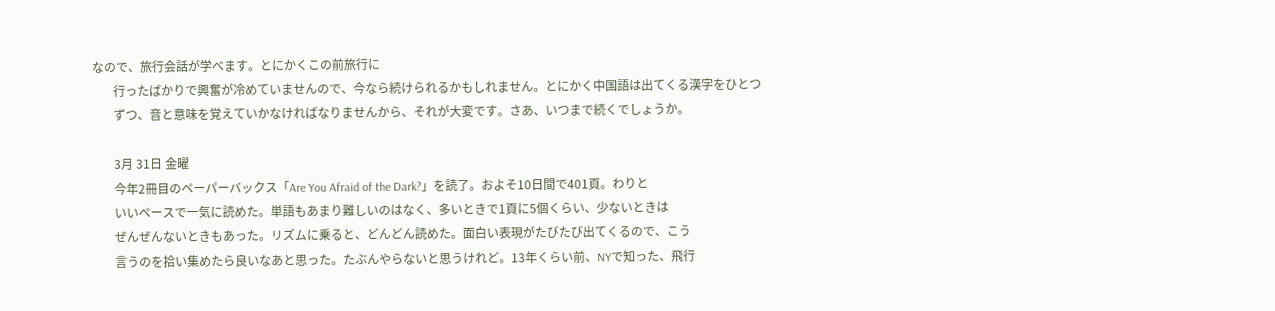なので、旅行会話が学べます。とにかくこの前旅行に
       行ったばかりで興奮が冷めていませんので、今なら続けられるかもしれません。とにかく中国語は出てくる漢字をひとつ
       ずつ、音と意味を覚えていかなければなりませんから、それが大変です。さあ、いつまで続くでしょうか。

       3月 31日 金曜
       今年2冊目のペーパーバックス「Are You Afraid of the Dark?」を読了。およそ10日間で401頁。わりと
       いいペースで一気に読めた。単語もあまり難しいのはなく、多いときで1頁に5個くらい、少ないときは
       ぜんぜんないときもあった。リズムに乗ると、どんどん読めた。面白い表現がたびたび出てくるので、こう
       言うのを拾い集めたら良いなあと思った。たぶんやらないと思うけれど。13年くらい前、NYで知った、飛行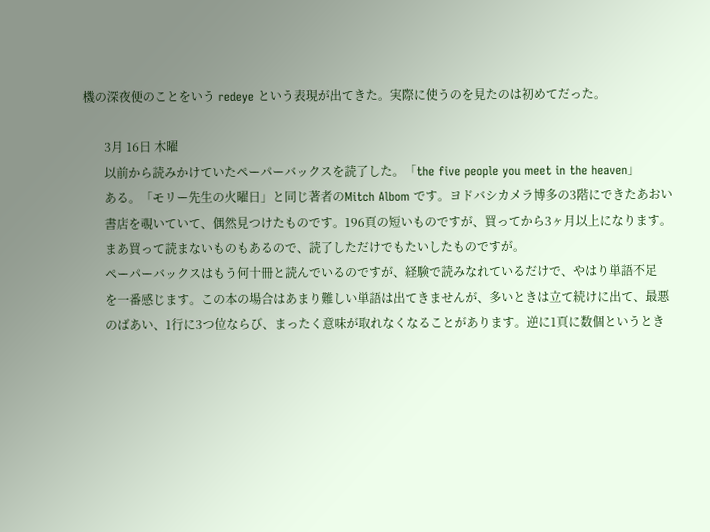機の深夜便のことをいう redeye という表現が出てきた。実際に使うのを見たのは初めてだった。

       3月 16日 木曜
       以前から読みかけていたペーパーバックスを読了した。「the five people you meet in the heaven」
       ある。「モリー先生の火曜日」と同じ著者のMitch Albom です。ヨドバシカメラ博多の3階にできたあおい
       書店を覗いていて、偶然見つけたものです。196頁の短いものですが、買ってから3ヶ月以上になります。
       まあ買って読まないものもあるので、読了しただけでもたいしたものですが。
       ペーパーバックスはもう何十冊と読んでいるのですが、経験で読みなれているだけで、やはり単語不足
       を一番感じます。この本の場合はあまり難しい単語は出てきませんが、多いときは立て続けに出て、最悪
       のばあい、1行に3つ位ならび、まったく意味が取れなくなることがあります。逆に1頁に数個というとき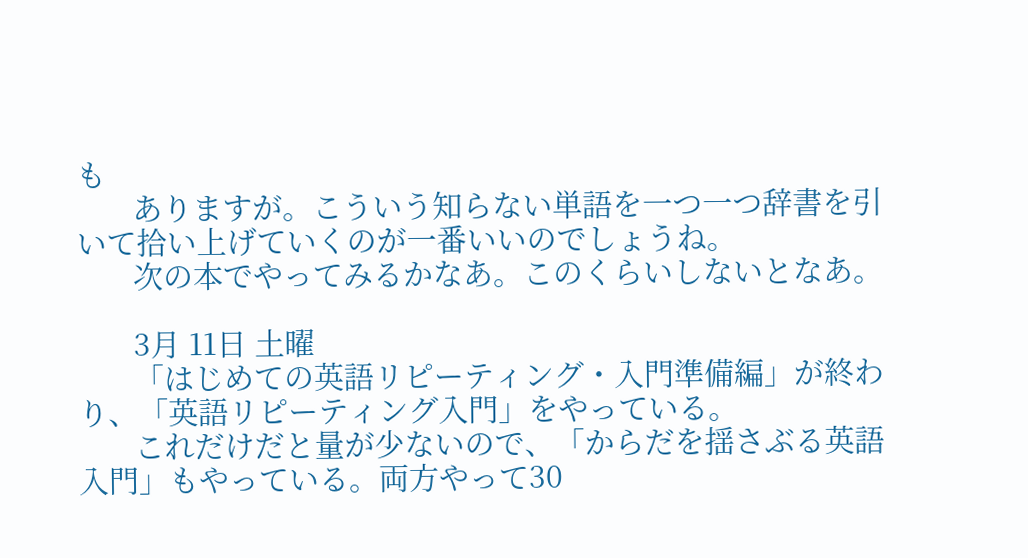も
       ありますが。こういう知らない単語を一つ一つ辞書を引いて拾い上げていくのが一番いいのでしょうね。
       次の本でやってみるかなあ。このくらいしないとなあ。

       3月 11日 土曜
       「はじめての英語リピーティング・入門準備編」が終わり、「英語リピーティング入門」をやっている。
       これだけだと量が少ないので、「からだを揺さぶる英語入門」もやっている。両方やって30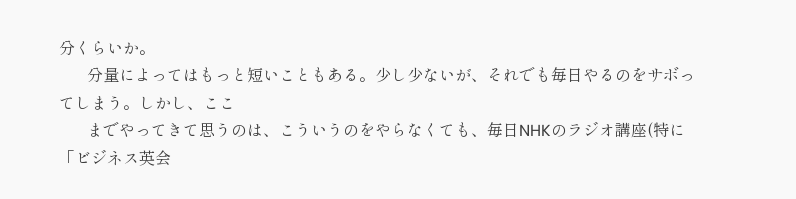分くらいか。
       分量によってはもっと短いこともある。少し少ないが、それでも毎日やるのをサボってしまう。しかし、ここ
       までやってきて思うのは、こういうのをやらなくても、毎日NHKのラジオ講座(特に「ビジネス英会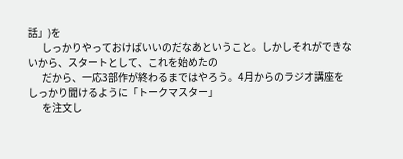話」)を
       しっかりやっておけばいいのだなあということ。しかしそれができないから、スタートとして、これを始めたの
       だから、一応3部作が終わるまではやろう。4月からのラジオ講座をしっかり聞けるように「トークマスター」
       を注文し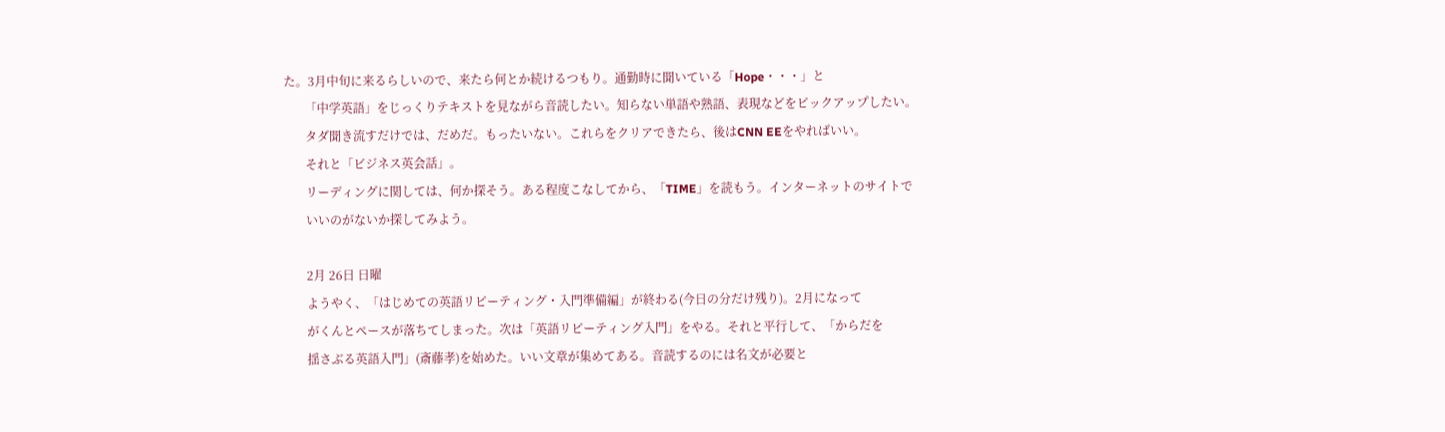た。3月中旬に来るらしいので、来たら何とか続けるつもり。通勤時に聞いている「Hope・・・」と
       「中学英語」をじっくりテキストを見ながら音読したい。知らない単語や熟語、表現などをピックアップしたい。
       タダ聞き流すだけでは、だめだ。もったいない。これらをクリアできたら、後はCNN EEをやればいい。
       それと「ビジネス英会話」。
       リーディングに関しては、何か探そう。ある程度こなしてから、「TIME」を読もう。インターネットのサイトで
       いいのがないか探してみよう。

       2月 26日 日曜
       ようやく、「はじめての英語リピーティング・入門準備編」が終わる(今日の分だけ残り)。2月になって
       がくんとペースが落ちてしまった。次は「英語リピーティング入門」をやる。それと平行して、「からだを
       揺さぶる英語入門」(斎藤孝)を始めた。いい文章が集めてある。音読するのには名文が必要と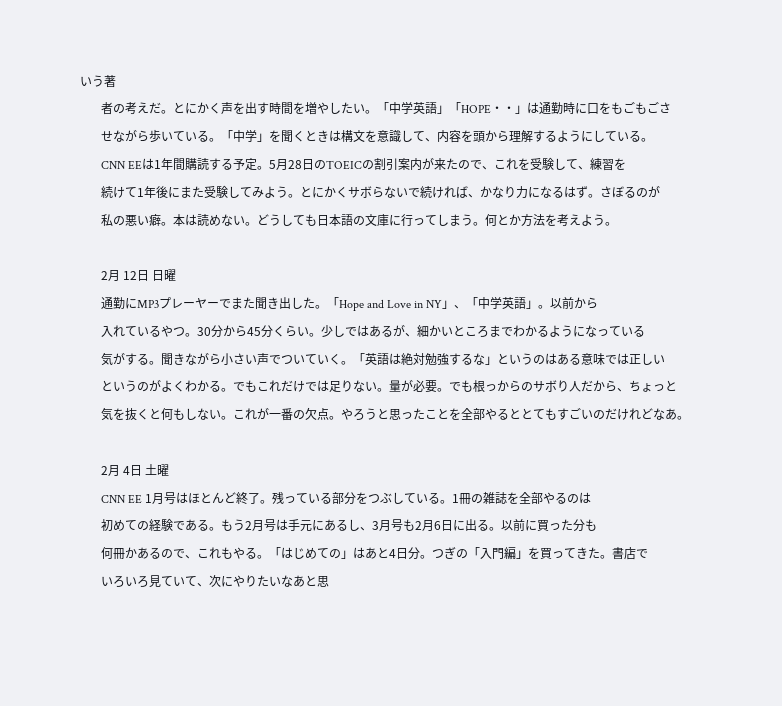いう著
       者の考えだ。とにかく声を出す時間を増やしたい。「中学英語」「HOPE・・」は通勤時に口をもごもごさ
       せながら歩いている。「中学」を聞くときは構文を意識して、内容を頭から理解するようにしている。
       CNN EEは1年間購読する予定。5月28日のTOEICの割引案内が来たので、これを受験して、練習を
       続けて1年後にまた受験してみよう。とにかくサボらないで続ければ、かなり力になるはず。さぼるのが
       私の悪い癖。本は読めない。どうしても日本語の文庫に行ってしまう。何とか方法を考えよう。

       2月 12日 日曜
       通勤にMP3プレーヤーでまた聞き出した。「Hope and Love in NY」、「中学英語」。以前から
       入れているやつ。30分から45分くらい。少しではあるが、細かいところまでわかるようになっている
       気がする。聞きながら小さい声でついていく。「英語は絶対勉強するな」というのはある意味では正しい
       というのがよくわかる。でもこれだけでは足りない。量が必要。でも根っからのサボり人だから、ちょっと
       気を抜くと何もしない。これが一番の欠点。やろうと思ったことを全部やるととてもすごいのだけれどなあ。

       2月 4日 土曜
       CNN EE 1月号はほとんど終了。残っている部分をつぶしている。1冊の雑誌を全部やるのは
       初めての経験である。もう2月号は手元にあるし、3月号も2月6日に出る。以前に買った分も
       何冊かあるので、これもやる。「はじめての」はあと4日分。つぎの「入門編」を買ってきた。書店で
       いろいろ見ていて、次にやりたいなあと思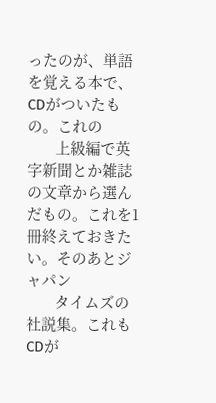ったのが、単語を覚える本で、CDがついたもの。これの
       上級編で英字新聞とか雑誌の文章から選んだもの。これを1冊終えておきたい。そのあとジャパン
       タイムズの社説集。これもCDが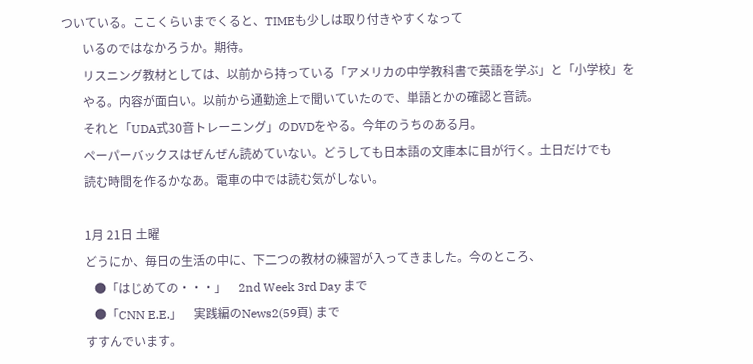ついている。ここくらいまでくると、TIMEも少しは取り付きやすくなって
       いるのではなかろうか。期待。
       リスニング教材としては、以前から持っている「アメリカの中学教科書で英語を学ぶ」と「小学校」を
       やる。内容が面白い。以前から通勤途上で聞いていたので、単語とかの確認と音読。
       それと「UDA式30音トレーニング」のDVDをやる。今年のうちのある月。
       ペーパーバックスはぜんぜん読めていない。どうしても日本語の文庫本に目が行く。土日だけでも
       読む時間を作るかなあ。電車の中では読む気がしない。

       1月 21日 土曜
       どうにか、毎日の生活の中に、下二つの教材の練習が入ってきました。今のところ、
          ●「はじめての・・・」    2nd Week 3rd Day まで
          ●「CNN E.E.」    実践編のNews2(59頁) まで
       すすんでいます。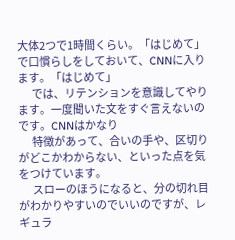大体2つで1時間くらい。「はじめて」で口慣らしをしておいて、CNNに入ります。「はじめて」
       では、リテンションを意識してやります。一度聞いた文をすぐ言えないのです。CNNはかなり
       特徴があって、合いの手や、区切りがどこかわからない、といった点を気をつけています。
       スローのほうになると、分の切れ目がわかりやすいのでいいのですが、レギュラ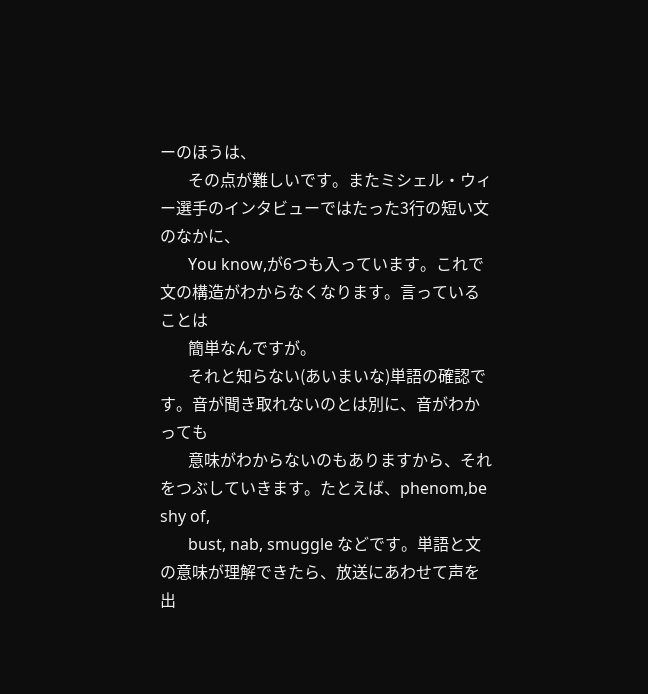ーのほうは、
       その点が難しいです。またミシェル・ウィー選手のインタビューではたった3行の短い文のなかに、
       You know,が6つも入っています。これで文の構造がわからなくなります。言っていることは
       簡単なんですが。
       それと知らない(あいまいな)単語の確認です。音が聞き取れないのとは別に、音がわかっても
       意味がわからないのもありますから、それをつぶしていきます。たとえば、phenom,be shy of,
       bust, nab, smuggle などです。単語と文の意味が理解できたら、放送にあわせて声を出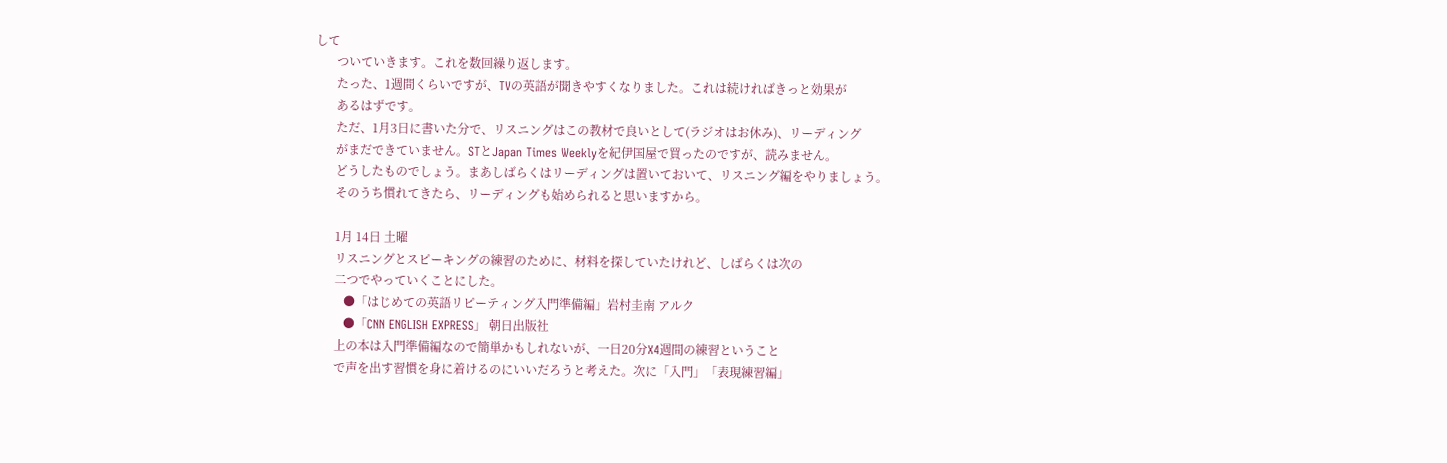して
       ついていきます。これを数回繰り返します。
       たった、1週間くらいですが、TVの英語が聞きやすくなりました。これは続ければきっと効果が
       あるはずです。
       ただ、1月3日に書いた分で、リスニングはこの教材で良いとして(ラジオはお休み)、リーディング
       がまだできていません。STとJapan Times Weeklyを紀伊国屋で買ったのですが、読みません。
       どうしたものでしょう。まあしばらくはリーディングは置いておいて、リスニング編をやりましょう。
       そのうち慣れてきたら、リーディングも始められると思いますから。

       1月 14日 土曜
       リスニングとスピーキングの練習のために、材料を探していたけれど、しばらくは次の
       二つでやっていくことにした。
          ●「はじめての英語リピーティング入門準備編」岩村圭南 アルク
          ●「CNN ENGLISH EXPRESS」 朝日出版社
       上の本は入門準備編なので簡単かもしれないが、一日20分X4週間の練習ということ
       で声を出す習慣を身に着けるのにいいだろうと考えた。次に「入門」「表現練習編」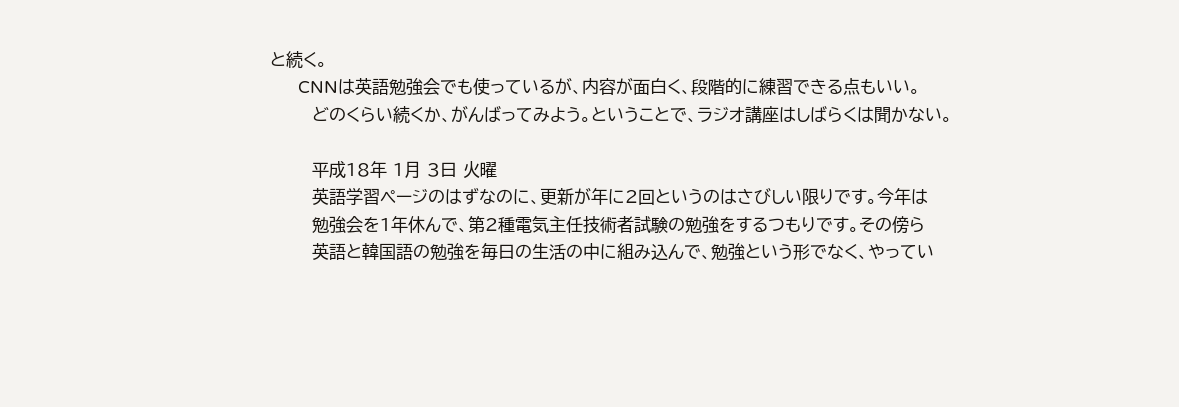と続く。
       CNNは英語勉強会でも使っているが、内容が面白く、段階的に練習できる点もいい。
       どのくらい続くか、がんばってみよう。ということで、ラジオ講座はしばらくは聞かない。

       平成18年 1月 3日 火曜
       英語学習ページのはずなのに、更新が年に2回というのはさびしい限りです。今年は
       勉強会を1年休んで、第2種電気主任技術者試験の勉強をするつもりです。その傍ら
       英語と韓国語の勉強を毎日の生活の中に組み込んで、勉強という形でなく、やってい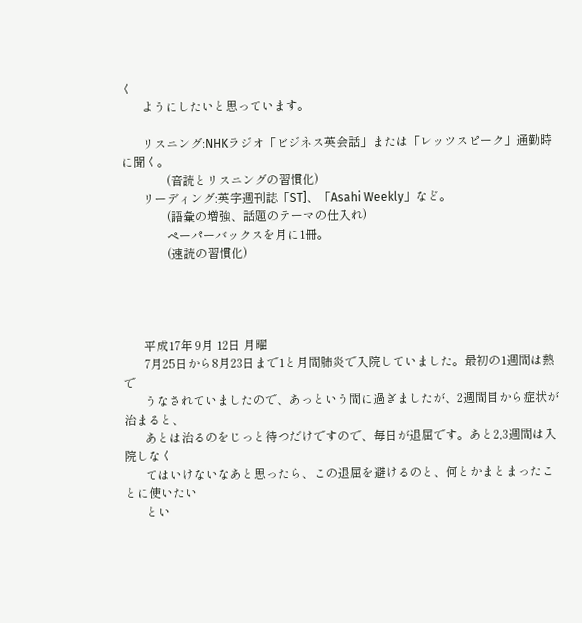く
       ようにしたいと思っています。

       リスニング:NHKラジオ「ビジネス英会話」または「レッツスピーク」通勤時に聞く。
               (音読とリスニングの習慣化)
       リーディング:英字週刊誌「ST]、「Asahi Weekly」など。
               (語彙の増強、話題のテーマの仕入れ)
               ペーパーバックスを月に1冊。
               (速読の習慣化)




       平成17年 9月 12日 月曜
       7月25日から8月23日まで1と月間肺炎で入院していました。最初の1週間は熱で
       うなされていましたので、あっという間に過ぎましたが、2週間目から症状が治まると、
       あとは治るのをじっと待つだけですので、毎日が退屈です。あと2,3週間は入院しなく
       てはいけないなあと思ったら、この退屈を避けるのと、何とかまとまったことに使いたい
       とい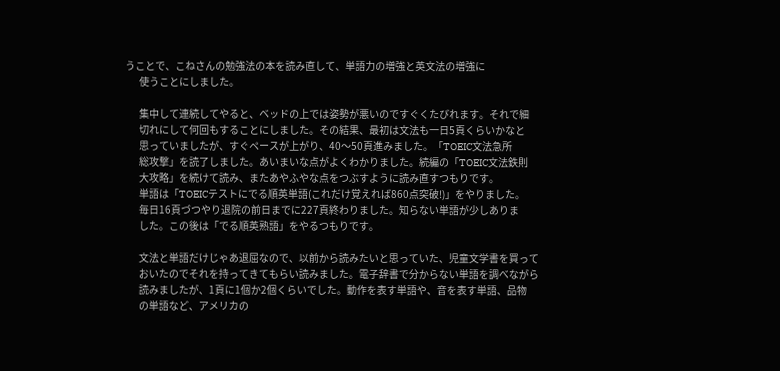うことで、こねさんの勉強法の本を読み直して、単語力の増強と英文法の増強に
       使うことにしました。

       集中して連続してやると、ベッドの上では姿勢が悪いのですぐくたびれます。それで細
       切れにして何回もすることにしました。その結果、最初は文法も一日5頁くらいかなと
       思っていましたが、すぐペースが上がり、40〜50頁進みました。「TOEIC文法急所
       総攻撃」を読了しました。あいまいな点がよくわかりました。続編の「TOEIC文法鉄則
       大攻略」を続けて読み、またあやふやな点をつぶすように読み直すつもりです。
       単語は「TOEICテストにでる順英単語(これだけ覚えれば860点突破!)」をやりました。
       毎日16頁づつやり退院の前日までに227頁終わりました。知らない単語が少しありま
       した。この後は「でる順英熟語」をやるつもりです。

       文法と単語だけじゃあ退屈なので、以前から読みたいと思っていた、児童文学書を買って
       おいたのでそれを持ってきてもらい読みました。電子辞書で分からない単語を調べながら
       読みましたが、1頁に1個か2個くらいでした。動作を表す単語や、音を表す単語、品物
       の単語など、アメリカの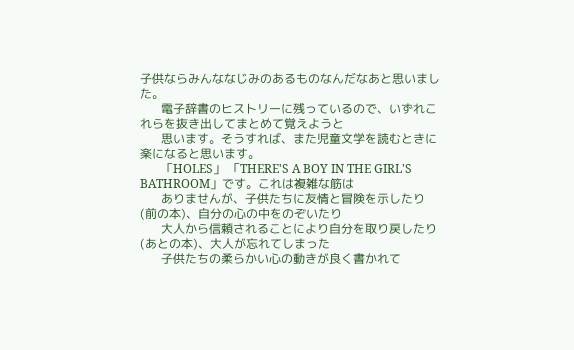子供ならみんななじみのあるものなんだなあと思いました。
       電子辞書のヒストリーに残っているので、いずれこれらを抜き出してまとめて覚えようと
       思います。そうすれば、また児童文学を読むときに楽になると思います。
       「HOLES」 「THERE'S A BOY IN THE GIRL'S BATHROOM」です。これは複雑な筋は
       ありませんが、子供たちに友情と冒険を示したり(前の本)、自分の心の中をのぞいたり
       大人から信頼されることにより自分を取り戻したり(あとの本)、大人が忘れてしまった
       子供たちの柔らかい心の動きが良く書かれて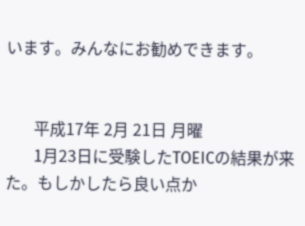います。みんなにお勧めできます。


       平成17年 2月 21日 月曜
       1月23日に受験したTOEICの結果が来た。もしかしたら良い点か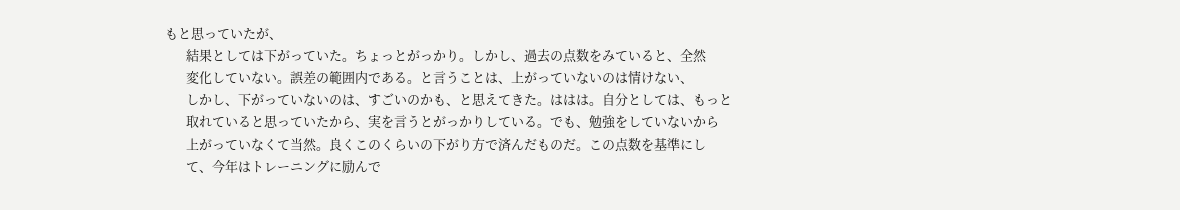もと思っていたが、
       結果としては下がっていた。ちょっとがっかり。しかし、過去の点数をみていると、全然
       変化していない。誤差の範囲内である。と言うことは、上がっていないのは情けない、
       しかし、下がっていないのは、すごいのかも、と思えてきた。ははは。自分としては、もっと
       取れていると思っていたから、実を言うとがっかりしている。でも、勉強をしていないから
       上がっていなくて当然。良くこのくらいの下がり方で済んだものだ。この点数を基準にし
       て、今年はトレーニングに励んで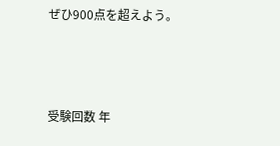ぜひ900点を超えよう。



受験回数 年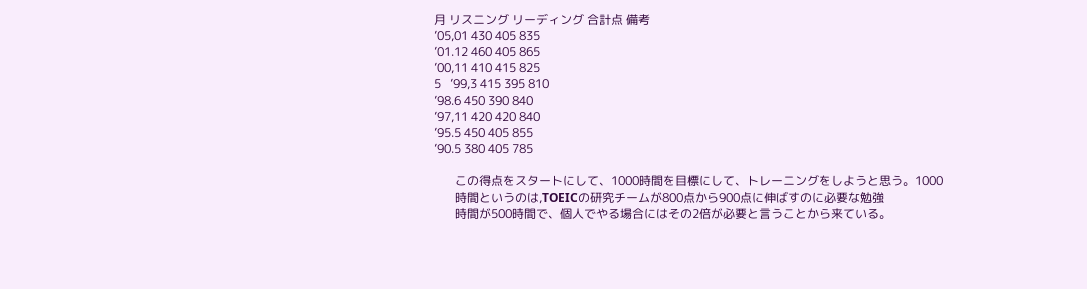月 リスニング リーディング 合計点 備考
’05,01 430 405 835
’01.12 460 405 865
’00,11 410 415 825
5   ’99,3 415 395 810
’98.6 450 390 840
’97,11 420 420 840
’95.5 450 405 855
’90.5 380 405 785

       この得点をスタートにして、1000時間を目標にして、トレーニングをしようと思う。1000
       時間というのは,TOEICの研究チームが800点から900点に伸ばすのに必要な勉強
       時間が500時間で、個人でやる場合にはその2倍が必要と言うことから来ている。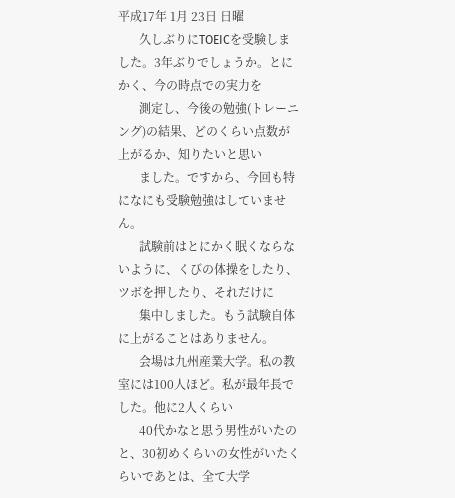平成17年 1月 23日 日曜
       久しぶりにTOEICを受験しました。3年ぶりでしょうか。とにかく、今の時点での実力を
       測定し、今後の勉強(トレーニング)の結果、どのくらい点数が上がるか、知りたいと思い
       ました。ですから、今回も特になにも受験勉強はしていません。
       試験前はとにかく眠くならないように、くびの体操をしたり、ツボを押したり、それだけに
       集中しました。もう試験自体に上がることはありません。
       会場は九州産業大学。私の教室には100人ほど。私が最年長でした。他に2人くらい
       40代かなと思う男性がいたのと、30初めくらいの女性がいたくらいであとは、全て大学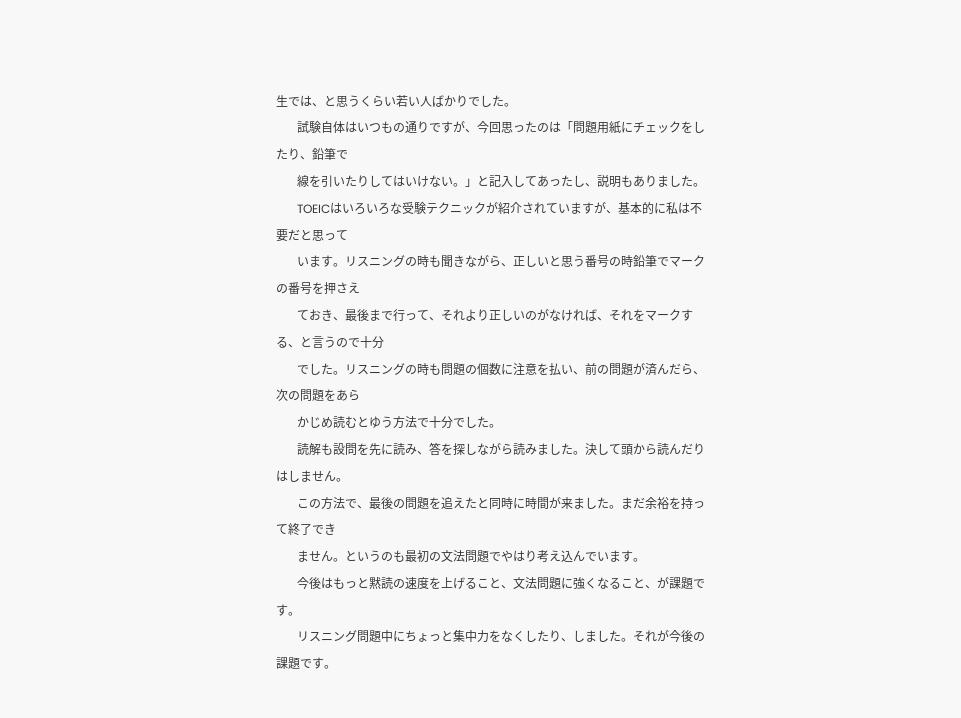生では、と思うくらい若い人ばかりでした。
       試験自体はいつもの通りですが、今回思ったのは「問題用紙にチェックをしたり、鉛筆で
       線を引いたりしてはいけない。」と記入してあったし、説明もありました。
       TOEICはいろいろな受験テクニックが紹介されていますが、基本的に私は不要だと思って
       います。リスニングの時も聞きながら、正しいと思う番号の時鉛筆でマークの番号を押さえ
       ておき、最後まで行って、それより正しいのがなければ、それをマークする、と言うので十分
       でした。リスニングの時も問題の個数に注意を払い、前の問題が済んだら、次の問題をあら
       かじめ読むとゆう方法で十分でした。
       読解も設問を先に読み、答を探しながら読みました。決して頭から読んだりはしません。
       この方法で、最後の問題を追えたと同時に時間が来ました。まだ余裕を持って終了でき
       ません。というのも最初の文法問題でやはり考え込んでいます。
       今後はもっと黙読の速度を上げること、文法問題に強くなること、が課題です。
       リスニング問題中にちょっと集中力をなくしたり、しました。それが今後の課題です。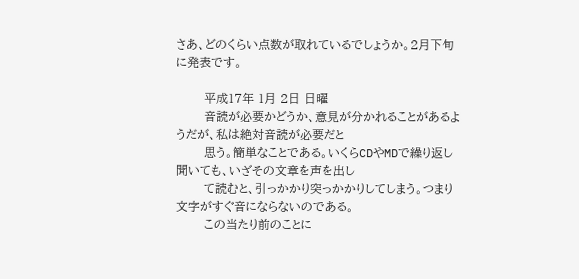さあ、どのくらい点数が取れているでしょうか。2月下旬に発表です。

       平成17年 1月 2日 日曜
       音読が必要かどうか、意見が分かれることがあるようだが、私は絶対音読が必要だと
       思う。簡単なことである。いくらCDやMDで繰り返し聞いても、いざその文章を声を出し
       て読むと、引っかかり突っかかりしてしまう。つまり文字がすぐ音にならないのである。
       この当たり前のことに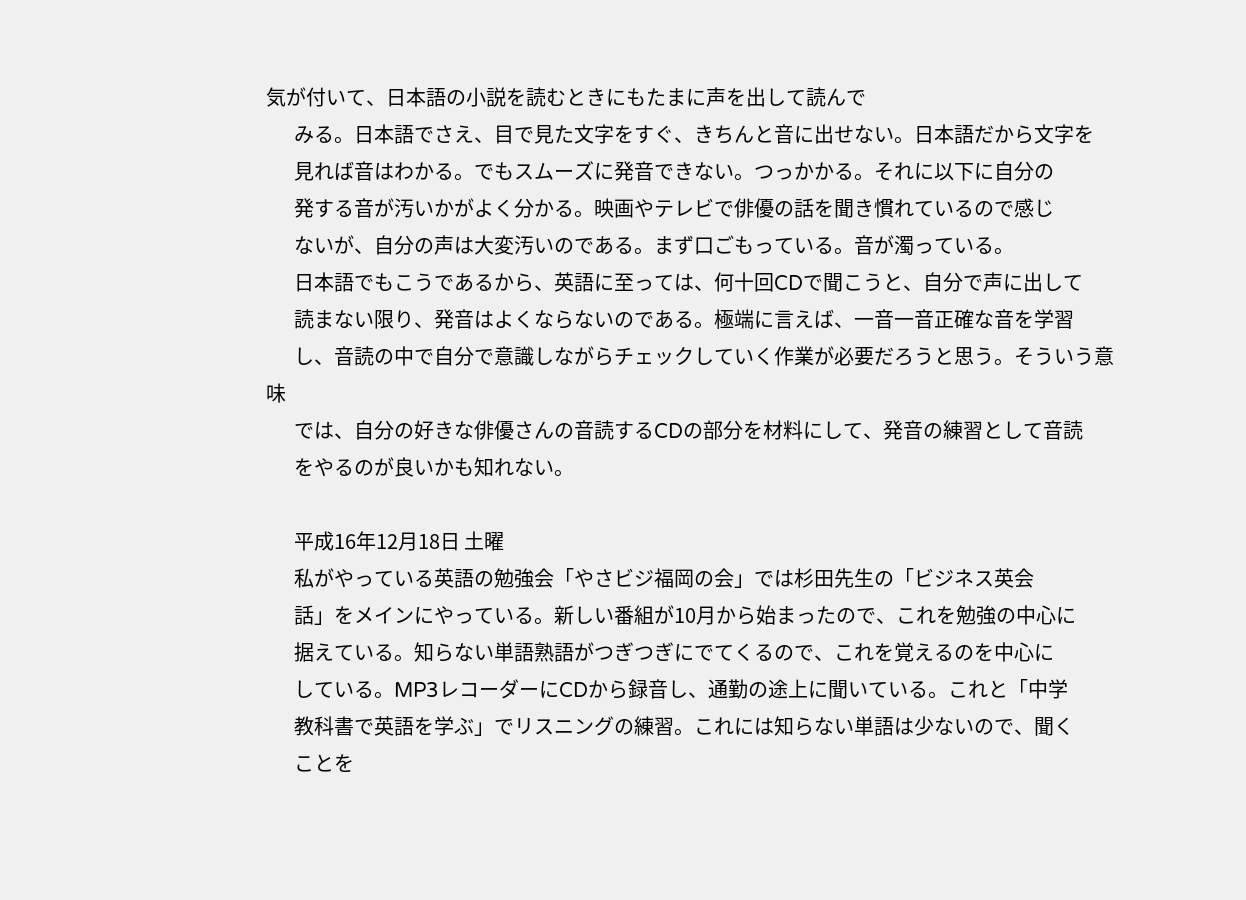気が付いて、日本語の小説を読むときにもたまに声を出して読んで
       みる。日本語でさえ、目で見た文字をすぐ、きちんと音に出せない。日本語だから文字を
       見れば音はわかる。でもスムーズに発音できない。つっかかる。それに以下に自分の
       発する音が汚いかがよく分かる。映画やテレビで俳優の話を聞き慣れているので感じ
       ないが、自分の声は大変汚いのである。まず口ごもっている。音が濁っている。
       日本語でもこうであるから、英語に至っては、何十回CDで聞こうと、自分で声に出して
       読まない限り、発音はよくならないのである。極端に言えば、一音一音正確な音を学習
       し、音読の中で自分で意識しながらチェックしていく作業が必要だろうと思う。そういう意味
       では、自分の好きな俳優さんの音読するCDの部分を材料にして、発音の練習として音読
       をやるのが良いかも知れない。

       平成16年12月18日 土曜
       私がやっている英語の勉強会「やさビジ福岡の会」では杉田先生の「ビジネス英会
       話」をメインにやっている。新しい番組が10月から始まったので、これを勉強の中心に
       据えている。知らない単語熟語がつぎつぎにでてくるので、これを覚えるのを中心に
       している。MP3レコーダーにCDから録音し、通勤の途上に聞いている。これと「中学
       教科書で英語を学ぶ」でリスニングの練習。これには知らない単語は少ないので、聞く
       ことを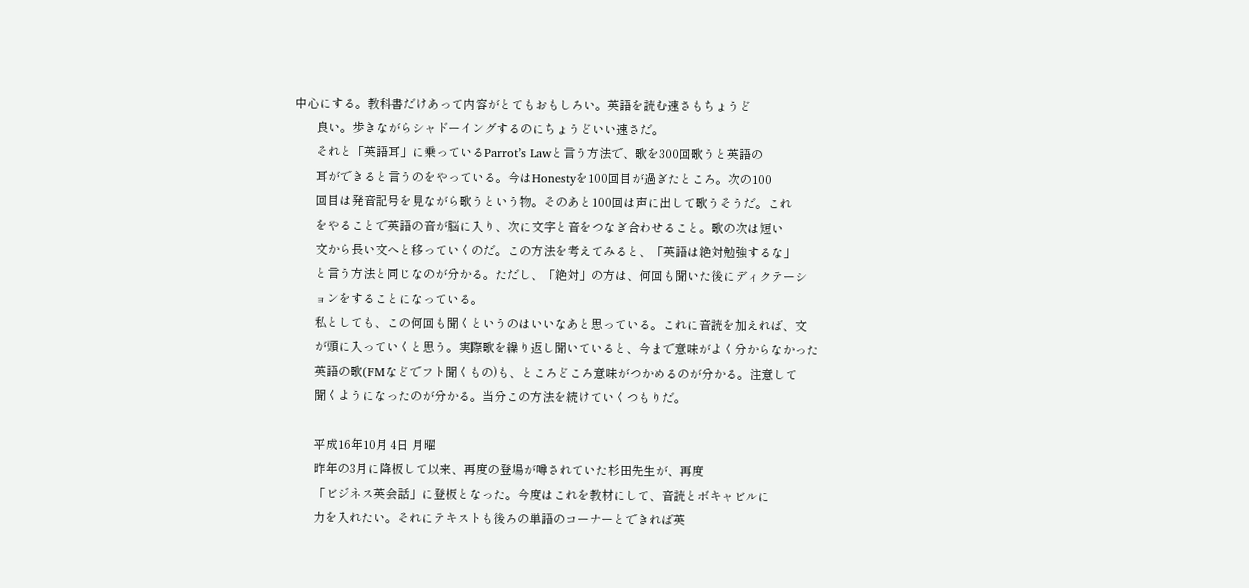中心にする。教科書だけあって内容がとてもおもしろい。英語を読む速さもちょうど
       良い。歩きながらシャドーイングするのにちょうどいい速さだ。
       それと「英語耳」に乗っているParrot’s Lawと言う方法で、歌を300回歌うと英語の
       耳ができると言うのをやっている。今はHonestyを100回目が過ぎたところ。次の100
       回目は発音記号を見ながら歌うという物。そのあと100回は声に出して歌うそうだ。これ
       をやることで英語の音が脳に入り、次に文字と音をつなぎ合わせること。歌の次は短い
       文から長い文へと移っていくのだ。この方法を考えてみると、「英語は絶対勉強するな」
       と言う方法と同じなのが分かる。ただし、「絶対」の方は、何回も聞いた後にディクテーシ
       ョンをすることになっている。
       私としても、この何回も聞くというのはいいなあと思っている。これに音読を加えれば、文
       が頭に入っていくと思う。実際歌を繰り返し聞いていると、今まで意味がよく分からなかった
       英語の歌(FMなどでフト聞くもの)も、ところどころ意味がつかめるのが分かる。注意して
       聞くようになったのが分かる。当分この方法を続けていくつもりだ。

       平成16年10月 4日 月曜
       昨年の3月に降板して以来、再度の登場が噂されていた杉田先生が、再度
       「ビジネス英会話」に登板となった。今度はこれを教材にして、音読とボキャビルに
       力を入れたい。それにテキストも後ろの単語のコーナーとできれば英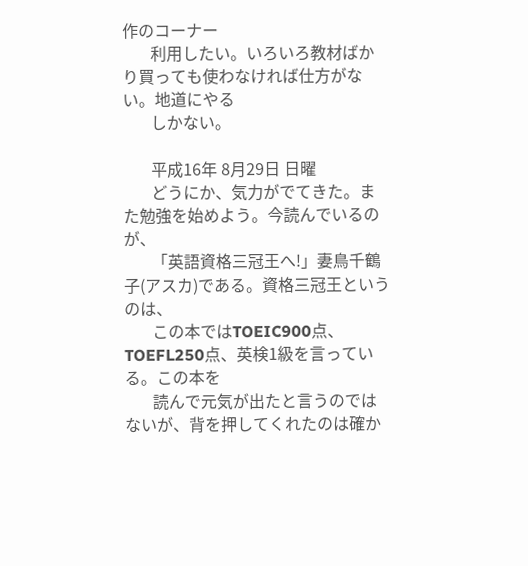作のコーナー
       利用したい。いろいろ教材ばかり買っても使わなければ仕方がない。地道にやる
       しかない。

       平成16年 8月29日 日曜
       どうにか、気力がでてきた。また勉強を始めよう。今読んでいるのが、
       「英語資格三冠王へ!」妻鳥千鶴子(アスカ)である。資格三冠王というのは、
       この本ではTOEIC900点、TOEFL250点、英検1級を言っている。この本を
       読んで元気が出たと言うのではないが、背を押してくれたのは確か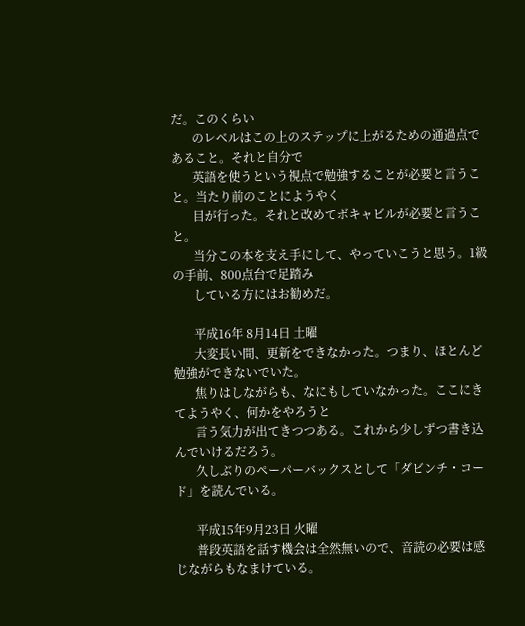だ。このくらい
       のレベルはこの上のステップに上がるための通過点であること。それと自分で
       英語を使うという視点で勉強することが必要と言うこと。当たり前のことにようやく
       目が行った。それと改めてボキャビルが必要と言うこと。
       当分この本を支え手にして、やっていこうと思う。1級の手前、800点台で足踏み
       している方にはお勧めだ。

       平成16年 8月14日 土曜
       大変長い間、更新をできなかった。つまり、ほとんど勉強ができないでいた。
       焦りはしながらも、なにもしていなかった。ここにきてようやく、何かをやろうと
       言う気力が出てきつつある。これから少しずつ書き込んでいけるだろう。
       久しぶりのペーパーバックスとして「ダビンチ・コード」を読んでいる。

       平成15年9月23日 火曜
       普段英語を話す機会は全然無いので、音読の必要は感じながらもなまけている。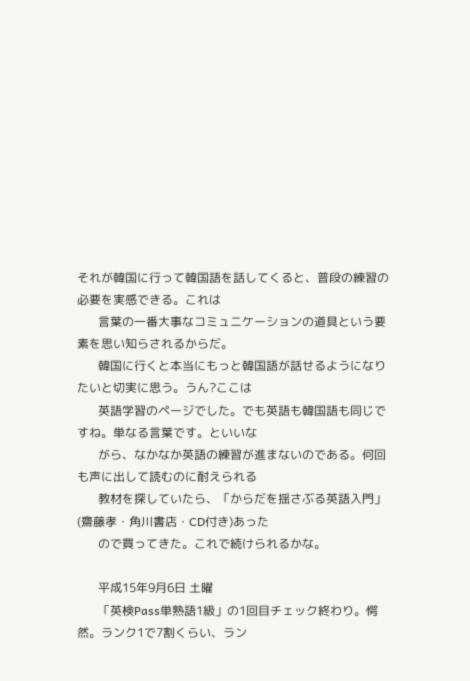それが韓国に行って韓国語を話してくると、普段の練習の必要を実感できる。これは
       言葉の一番大事なコミュニケーションの道具という要素を思い知らされるからだ。
       韓国に行くと本当にもっと韓国語が話せるようになりたいと切実に思う。うん?ここは
       英語学習のページでした。でも英語も韓国語も同じですね。単なる言葉です。といいな
       がら、なかなか英語の練習が進まないのである。何回も声に出して読むのに耐えられる
       教材を探していたら、「からだを揺さぶる英語入門」(齋藤孝・角川書店・CD付き)あった
       ので買ってきた。これで続けられるかな。

       平成15年9月6日 土曜
       「英検Pass単熟語1級」の1回目チェック終わり。愕然。ランク1で7割くらい、ラン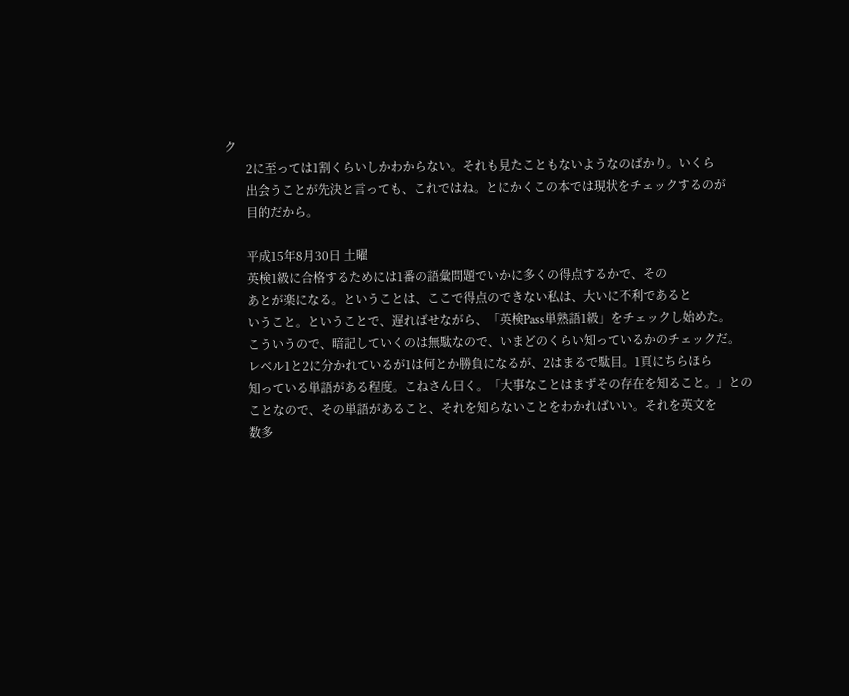ク
       2に至っては1割くらいしかわからない。それも見たこともないようなのばかり。いくら
       出会うことが先決と言っても、これではね。とにかくこの本では現状をチェックするのが
       目的だから。

       平成15年8月30日 土曜
       英検1級に合格するためには1番の語彙問題でいかに多くの得点するかで、その
       あとが楽になる。ということは、ここで得点のできない私は、大いに不利であると
       いうこと。ということで、遅ればせながら、「英検Pass単熟語1級」をチェックし始めた。
       こういうので、暗記していくのは無駄なので、いまどのくらい知っているかのチェックだ。
       レベル1と2に分かれているが1は何とか勝負になるが、2はまるで駄目。1頁にちらほら
       知っている単語がある程度。こねさん曰く。「大事なことはまずその存在を知ること。」との
       ことなので、その単語があること、それを知らないことをわかればいい。それを英文を
       数多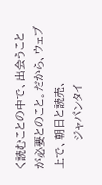く読むことの中で、出会うことが必要とのこと。だから、ウェブ上で、朝日と読売、
       ジャパンタイ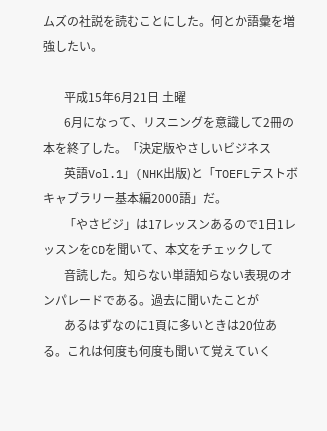ムズの社説を読むことにした。何とか語彙を増強したい。

       平成15年6月21日 土曜
       6月になって、リスニングを意識して2冊の本を終了した。「決定版やさしいビジネス
       英語Vol.1」(NHK出版)と「TOEFLテストボキャブラリー基本編2000語」だ。
       「やさビジ」は17レッスンあるので1日1レッスンをCDを聞いて、本文をチェックして
       音読した。知らない単語知らない表現のオンパレードである。過去に聞いたことが
       あるはずなのに1頁に多いときは20位ある。これは何度も何度も聞いて覚えていく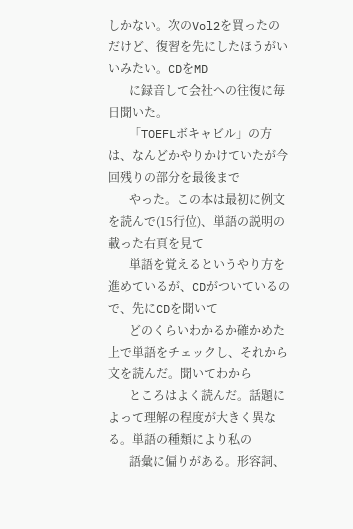しかない。次のVol2を買ったのだけど、復習を先にしたほうがいいみたい。CDをMD
       に録音して会社への往復に毎日聞いた。
       「TOEFLボキャビル」の方は、なんどかやりかけていたが今回残りの部分を最後まで
       やった。この本は最初に例文を読んで(15行位)、単語の説明の載った右頁を見て
       単語を覚えるというやり方を進めているが、CDがついているので、先にCDを聞いて
       どのくらいわかるか確かめた上で単語をチェックし、それから文を読んだ。聞いてわから
       ところはよく読んだ。話題によって理解の程度が大きく異なる。単語の種類により私の
       語彙に偏りがある。形容詞、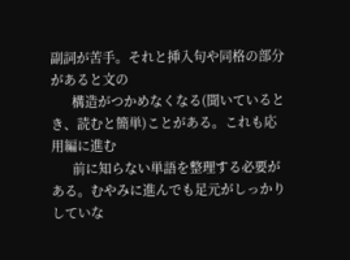副詞が苦手。それと挿入句や同格の部分があると文の
       構造がつかめなくなる(聞いているとき、読むと簡単)ことがある。これも応用編に進む
       前に知らない単語を整理する必要がある。むやみに進んでも足元がしっかりしていな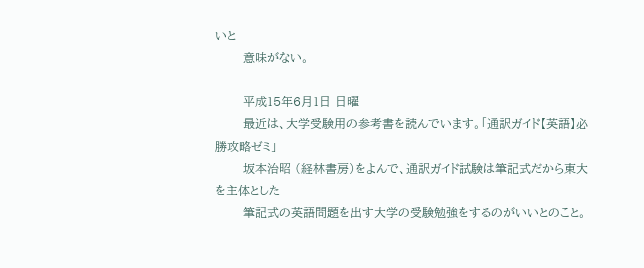いと
       意味がない。

       平成15年6月1日 日曜
       最近は、大学受験用の参考書を読んでいます。「通訳ガイド【英語】必勝攻略ゼミ」
       坂本治昭 (経林書房)をよんで、通訳ガイド試験は筆記式だから東大を主体とした
       筆記式の英語問題を出す大学の受験勉強をするのがいいとのこと。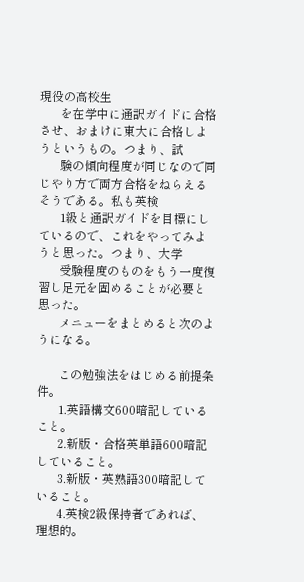現役の高校生
       を在学中に通訳ガイドに合格させ、おまけに東大に合格しようというもの。つまり、試
       験の傾向程度が同じなので同じやり方で両方合格をねらえるそうである。私も英検
       1級と通訳ガイドを目標にしているので、これをやってみようと思った。つまり、大学
       受験程度のものをもう一度復習し足元を固めることが必要と思った。
       メニューをまとめると次のようになる。

       この勉強法をはじめる前提条件。
       1.英語構文600暗記していること。
       2.新版・合格英単語600暗記していること。
       3.新版・英熟語300暗記していること。
       4.英検2級保持者であれば、理想的。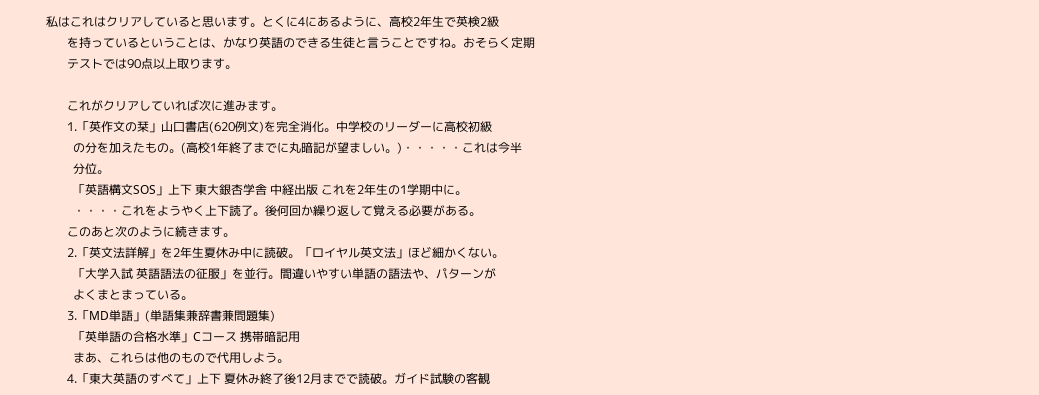私はこれはクリアしていると思います。とくに4にあるように、高校2年生で英検2級
       を持っているということは、かなり英語のできる生徒と言うことですね。おそらく定期
       テストでは90点以上取ります。

       これがクリアしていれば次に進みます。
       1.「英作文の栞」山口書店(620例文)を完全消化。中学校のリーダーに高校初級
         の分を加えたもの。(高校1年終了までに丸暗記が望ましい。)・・・・・これは今半
         分位。
         「英語構文SOS」上下 東大銀杏学舎 中経出版 これを2年生の1学期中に。
         ・・・・これをようやく上下読了。後何回か繰り返して覚える必要がある。
       このあと次のように続きます。
       2.「英文法詳解」を2年生夏休み中に読破。「ロイヤル英文法」ほど細かくない。
         「大学入試 英語語法の征服」を並行。間違いやすい単語の語法や、パターンが
         よくまとまっている。
       3.「MD単語」(単語集兼辞書兼問題集)
         「英単語の合格水準」Cコース 携帯暗記用
         まあ、これらは他のもので代用しよう。
       4.「東大英語のすべて」上下 夏休み終了後12月までで読破。ガイド試験の客観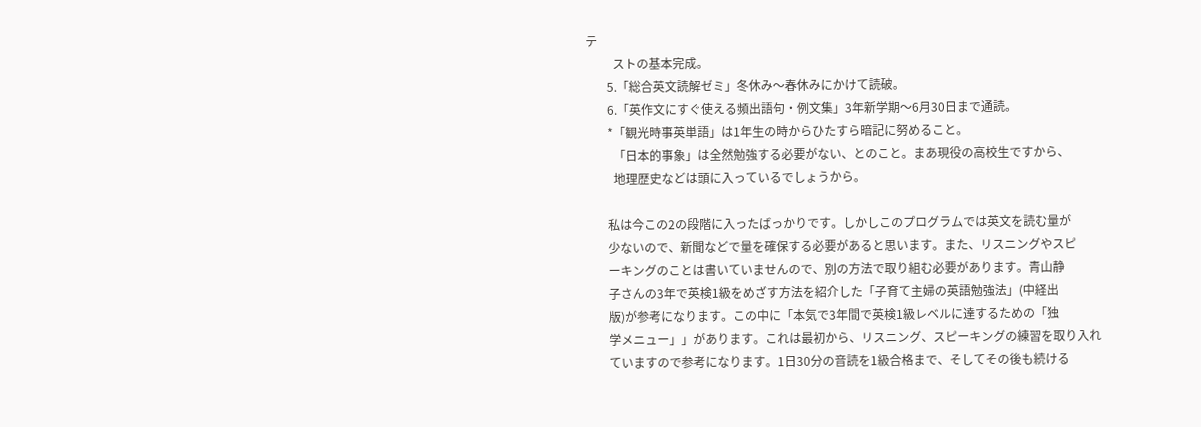テ
         ストの基本完成。
       5.「総合英文読解ゼミ」冬休み〜春休みにかけて読破。
       6.「英作文にすぐ使える頻出語句・例文集」3年新学期〜6月30日まで通読。
       *「観光時事英単語」は1年生の時からひたすら暗記に努めること。
         「日本的事象」は全然勉強する必要がない、とのこと。まあ現役の高校生ですから、
         地理歴史などは頭に入っているでしょうから。

       私は今この2の段階に入ったばっかりです。しかしこのプログラムでは英文を読む量が
       少ないので、新聞などで量を確保する必要があると思います。また、リスニングやスピ
       ーキングのことは書いていませんので、別の方法で取り組む必要があります。青山静
       子さんの3年で英検1級をめざす方法を紹介した「子育て主婦の英語勉強法」(中経出
       版)が参考になります。この中に「本気で3年間で英検1級レベルに達するための「独
       学メニュー」」があります。これは最初から、リスニング、スピーキングの練習を取り入れ
       ていますので参考になります。1日30分の音読を1級合格まで、そしてその後も続ける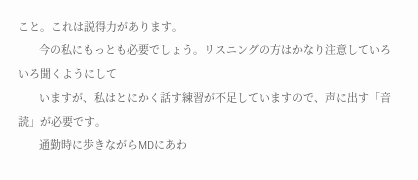こと。これは説得力があります。
       今の私にもっとも必要でしょう。リスニングの方はかなり注意していろいろ聞くようにして
       いますが、私はとにかく話す練習が不足していますので、声に出す「音読」が必要です。
       通勤時に歩きながらMDにあわ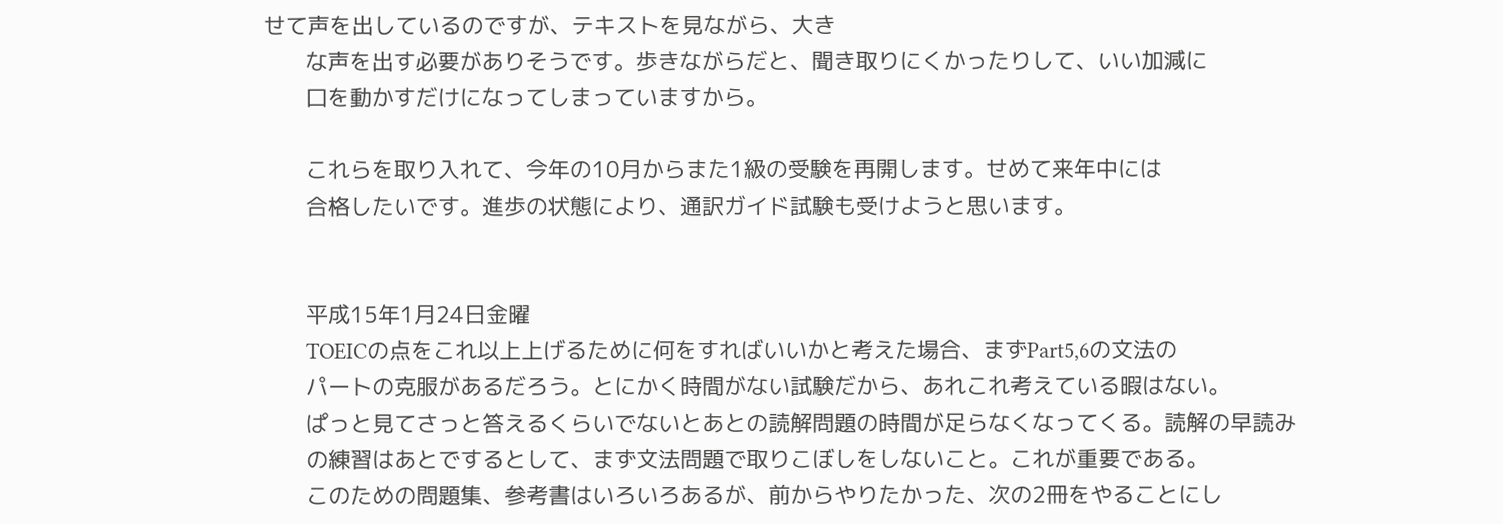せて声を出しているのですが、テキストを見ながら、大き
       な声を出す必要がありそうです。歩きながらだと、聞き取りにくかったりして、いい加減に
       口を動かすだけになってしまっていますから。

       これらを取り入れて、今年の10月からまた1級の受験を再開します。せめて来年中には
       合格したいです。進歩の状態により、通訳ガイド試験も受けようと思います。


       平成15年1月24日金曜
       TOEICの点をこれ以上上げるために何をすればいいかと考えた場合、まずPart5,6の文法の
       パートの克服があるだろう。とにかく時間がない試験だから、あれこれ考えている暇はない。
       ぱっと見てさっと答えるくらいでないとあとの読解問題の時間が足らなくなってくる。読解の早読み
       の練習はあとでするとして、まず文法問題で取りこぼしをしないこと。これが重要である。
       このための問題集、参考書はいろいろあるが、前からやりたかった、次の2冊をやることにし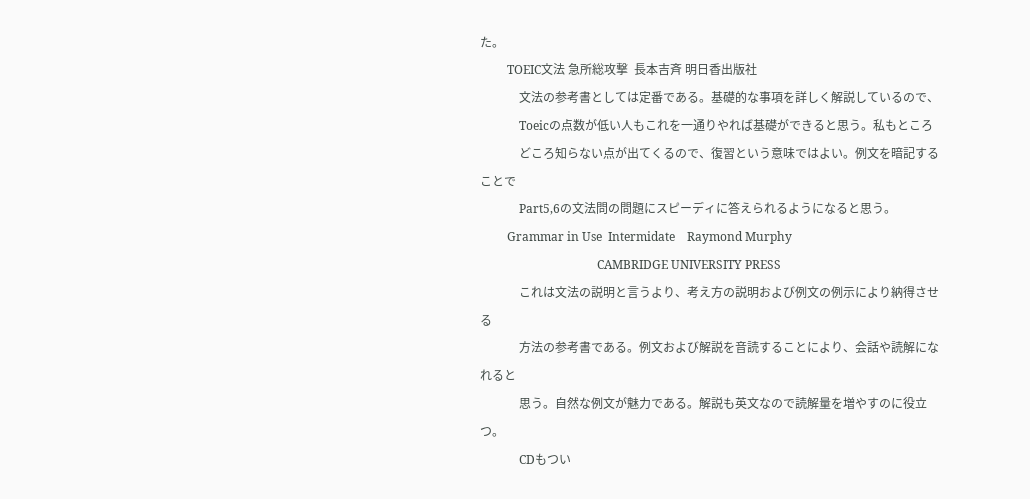た。
         TOEIC文法 急所総攻撃  長本吉斉 明日香出版社
             文法の参考書としては定番である。基礎的な事項を詳しく解説しているので、
             Toeicの点数が低い人もこれを一通りやれば基礎ができると思う。私もところ
             どころ知らない点が出てくるので、復習という意味ではよい。例文を暗記することで
             Part5,6の文法問の問題にスピーディに答えられるようになると思う。
         Grammar in Use  Intermidate    Raymond Murphy
                                       CAMBRIDGE UNIVERSITY PRESS
             これは文法の説明と言うより、考え方の説明および例文の例示により納得させる
             方法の参考書である。例文および解説を音読することにより、会話や読解になれると
             思う。自然な例文が魅力である。解説も英文なので読解量を増やすのに役立つ。
             CDもつい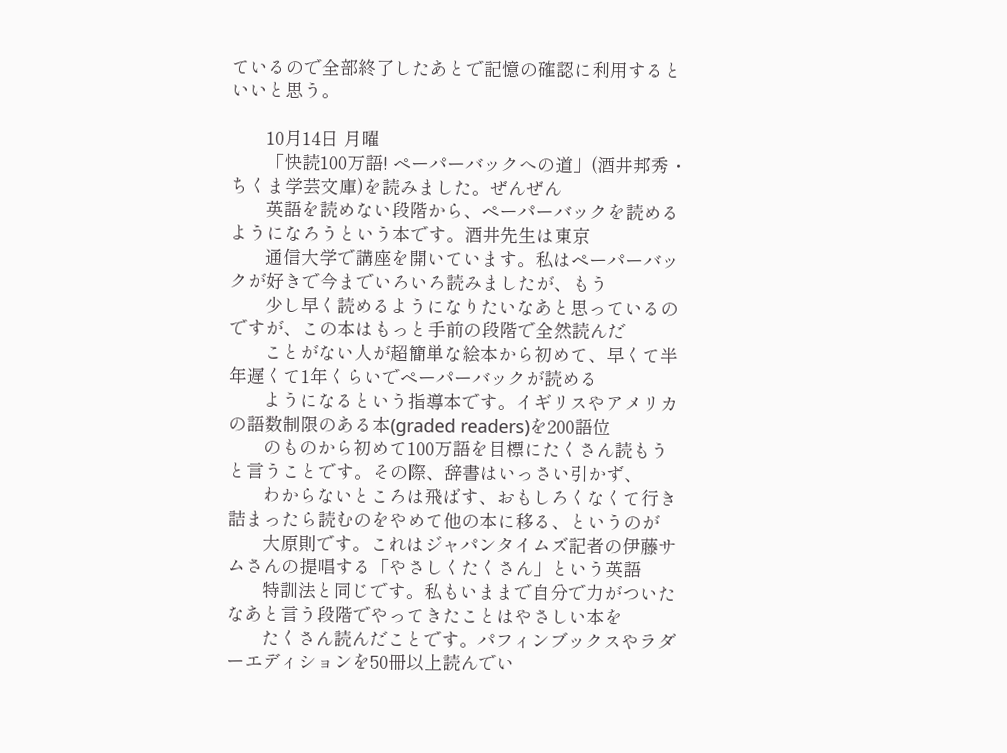ているので全部終了したあとで記憶の確認に利用するといいと思う。

       10月14日 月曜
       「快読100万語! ペーパーバックへの道」(酒井邦秀・ちくま学芸文庫)を読みました。ぜんぜん
       英語を読めない段階から、ペーパーバックを読めるようになろうという本です。酒井先生は東京
       通信大学で講座を開いています。私はペーパーバックが好きで今までいろいろ読みましたが、もう
       少し早く読めるようになりたいなあと思っているのですが、この本はもっと手前の段階で全然読んだ
       ことがない人が超簡単な絵本から初めて、早くて半年遅くて1年くらいでペーパーバックが読める
       ようになるという指導本です。イギリスやアメリカの語数制限のある本(graded readers)を200語位
       のものから初めて100万語を目標にたくさん読もうと言うことです。その際、辞書はいっさい引かず、
       わからないところは飛ばす、おもしろくなくて行き詰まったら読むのをやめて他の本に移る、というのが
       大原則です。これはジャパンタイムズ記者の伊藤サムさんの提唱する「やさしくたくさん」という英語
       特訓法と同じです。私もいままで自分で力がついたなあと言う段階でやってきたことはやさしい本を
       たくさん読んだことです。パフィンブックスやラダーエディションを50冊以上読んでい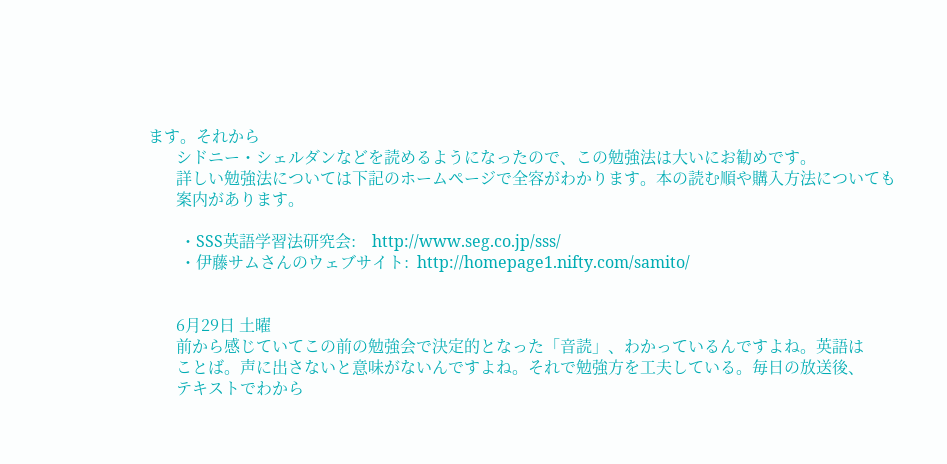ます。それから
       シドニー・シェルダンなどを読めるようになったので、この勉強法は大いにお勧めです。
       詳しい勉強法については下記のホームページで全容がわかります。本の読む順や購入方法についても
       案内があります。

        ・SSS英語学習法研究会:    http://www.seg.co.jp/sss/
        ・伊藤サムさんのウェブサイト:  http://homepage1.nifty.com/samito/


       6月29日 土曜
       前から感じていてこの前の勉強会で決定的となった「音読」、わかっているんですよね。英語は
       ことば。声に出さないと意味がないんですよね。それで勉強方を工夫している。毎日の放送後、
       テキストでわから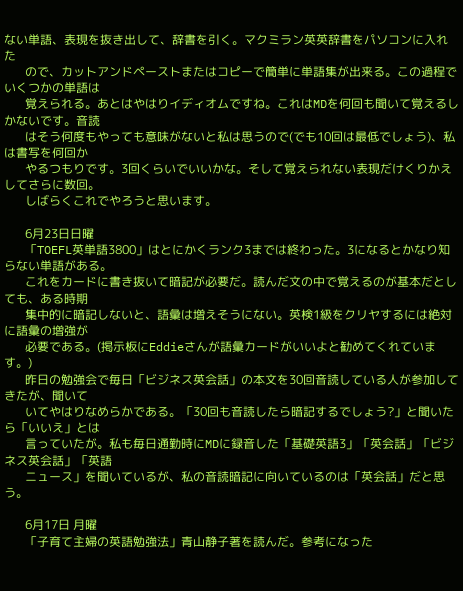ない単語、表現を抜き出して、辞書を引く。マクミラン英英辞書をパソコンに入れた
       ので、カットアンドペーストまたはコピーで簡単に単語集が出来る。この過程でいくつかの単語は
       覚えられる。あとはやはりイディオムですね。これはMDを何回も聞いて覚えるしかないです。音読
       はそう何度もやっても意味がないと私は思うので(でも10回は最低でしょう)、私は書写を何回か
       やるつもりです。3回くらいでいいかな。そして覚えられない表現だけくりかえしてさらに数回。
       しばらくこれでやろうと思います。

       6月23日日曜
       「TOEFL英単語3800」はとにかくランク3までは終わった。3になるとかなり知らない単語がある。
       これをカードに書き抜いて暗記が必要だ。読んだ文の中で覚えるのが基本だとしても、ある時期
       集中的に暗記しないと、語彙は増えそうにない。英検1級をクリヤするには絶対に語彙の増強が
       必要である。(掲示板にEddieさんが語彙カードがいいよと勧めてくれています。)
       昨日の勉強会で毎日「ビジネス英会話」の本文を30回音読している人が参加してきたが、聞いて
       いてやはりなめらかである。「30回も音読したら暗記するでしょう?」と聞いたら「いいえ」とは
       言っていたが。私も毎日通勤時にMDに録音した「基礎英語3」「英会話」「ビジネス英会話」「英語
       ニュース」を聞いているが、私の音読暗記に向いているのは「英会話」だと思う。

       6月17日 月曜
       「子育て主婦の英語勉強法」青山静子著を読んだ。参考になった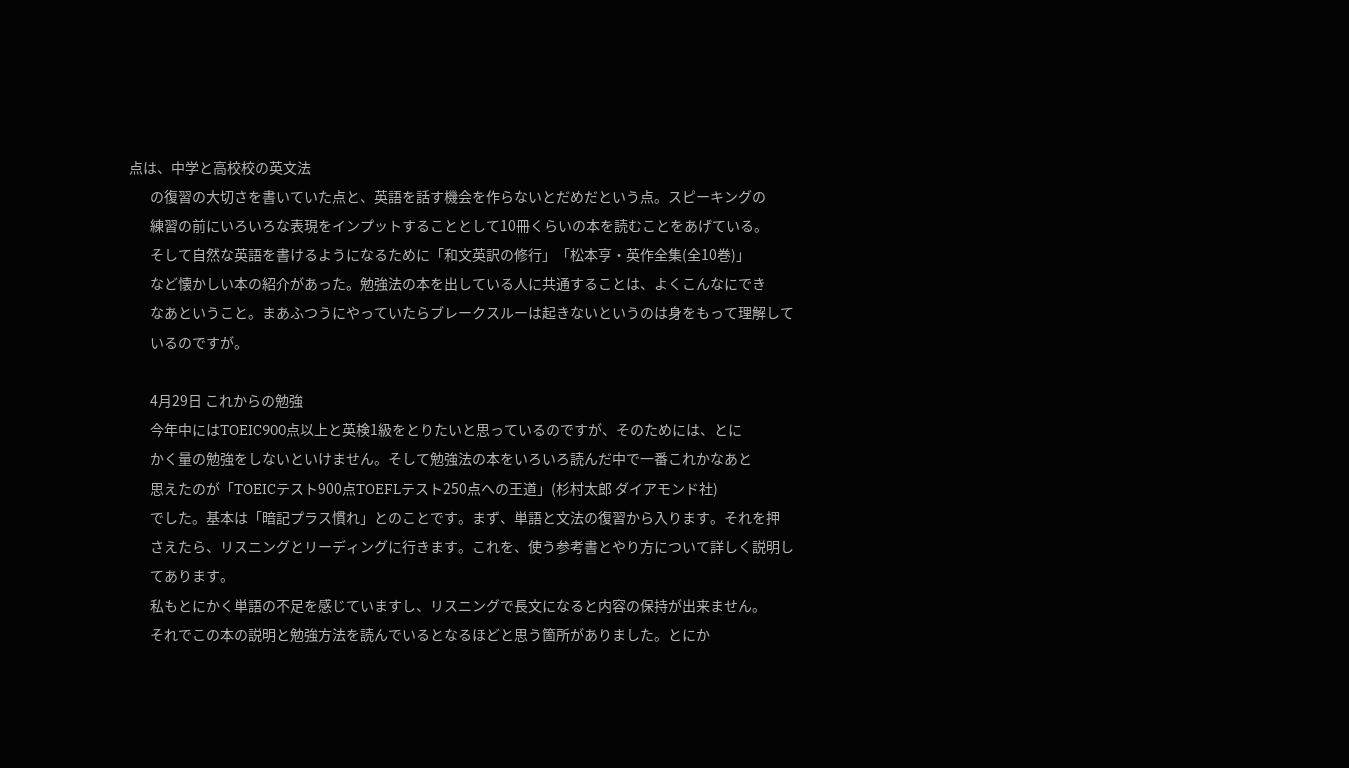点は、中学と高校校の英文法
       の復習の大切さを書いていた点と、英語を話す機会を作らないとだめだという点。スピーキングの
       練習の前にいろいろな表現をインプットすることとして10冊くらいの本を読むことをあげている。
       そして自然な英語を書けるようになるために「和文英訳の修行」「松本亨・英作全集(全10巻)」
       など懐かしい本の紹介があった。勉強法の本を出している人に共通することは、よくこんなにでき
       なあということ。まあふつうにやっていたらブレークスルーは起きないというのは身をもって理解して
       いるのですが。

       4月29日 これからの勉強
       今年中にはTOEIC900点以上と英検1級をとりたいと思っているのですが、そのためには、とに
       かく量の勉強をしないといけません。そして勉強法の本をいろいろ読んだ中で一番これかなあと
       思えたのが「TOEICテスト900点TOEFLテスト250点への王道」(杉村太郎 ダイアモンド社)
       でした。基本は「暗記プラス慣れ」とのことです。まず、単語と文法の復習から入ります。それを押
       さえたら、リスニングとリーディングに行きます。これを、使う参考書とやり方について詳しく説明し
       てあります。
       私もとにかく単語の不足を感じていますし、リスニングで長文になると内容の保持が出来ません。
       それでこの本の説明と勉強方法を読んでいるとなるほどと思う箇所がありました。とにか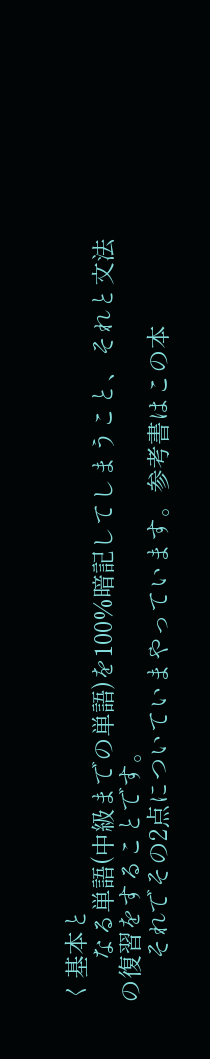く基本と
       なる単語(中級までの単語)を100%暗記してしまうこと、それと文法の復習をすることです。
       それでその2点についていまやっています。参考書はこの本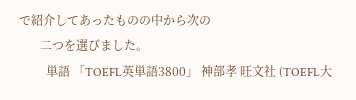で紹介してあったものの中から次の
       二つを選びました。
         単語 「TOEFL英単語3800」 神部孝 旺文社 (TOEFL大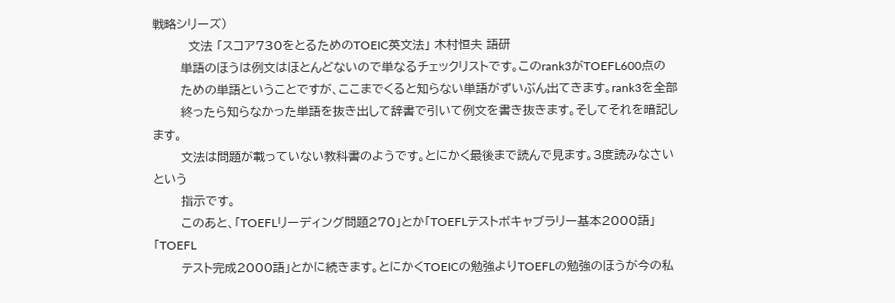戦略シリーズ)
         文法 「スコア730をとるためのTOEIC英文法」 木村恒夫 語研
       単語のほうは例文はほとんどないので単なるチェックリストです。このrank3がTOEFL600点の
       ための単語ということですが、ここまでくると知らない単語がずいぶん出てきます。rank3を全部
       終ったら知らなかった単語を抜き出して辞書で引いて例文を書き抜きます。そしてそれを暗記します。
       文法は問題が載っていない教科書のようです。とにかく最後まで読んで見ます。3度読みなさいという
       指示です。
       このあと、「TOEFLリーディング問題270」とか「TOEFLテストボキャブラリー基本2000語」「TOEFL
       テスト完成2000語」とかに続きます。とにかくTOEICの勉強よりTOEFLの勉強のほうが今の私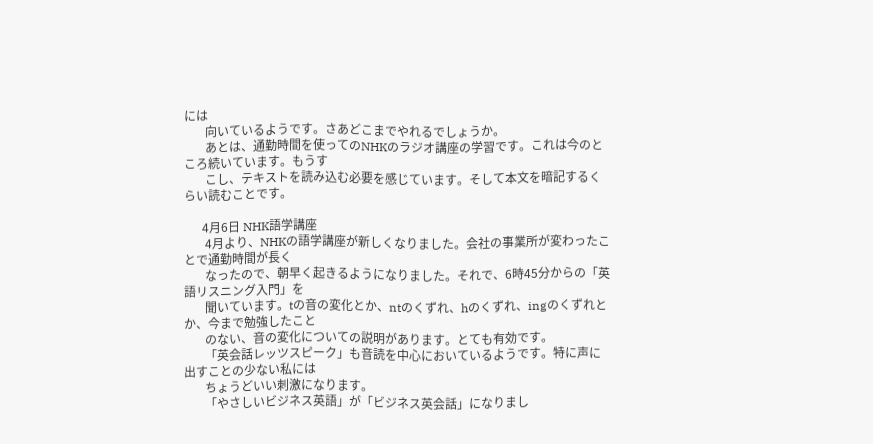には
       向いているようです。さあどこまでやれるでしょうか。
       あとは、通勤時間を使ってのNHKのラジオ講座の学習です。これは今のところ続いています。もうす
       こし、テキストを読み込む必要を感じています。そして本文を暗記するくらい読むことです。

      4月6日 NHK語学講座
       4月より、NHKの語学講座が新しくなりました。会社の事業所が変わったことで通勤時間が長く
       なったので、朝早く起きるようになりました。それで、6時45分からの「英語リスニング入門」を
       聞いています。tの音の変化とか、ntのくずれ、hのくずれ、ingのくずれとか、今まで勉強したこと
       のない、音の変化についての説明があります。とても有効です。
       「英会話レッツスピーク」も音読を中心においているようです。特に声に出すことの少ない私には
       ちょうどいい刺激になります。
       「やさしいビジネス英語」が「ビジネス英会話」になりまし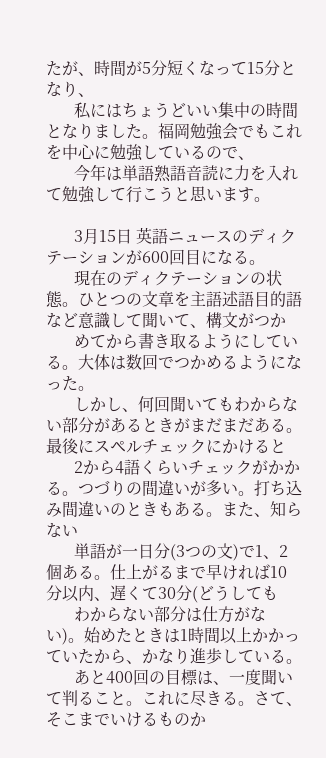たが、時間が5分短くなって15分となり、
       私にはちょうどいい集中の時間となりました。福岡勉強会でもこれを中心に勉強しているので、
       今年は単語熟語音読に力を入れて勉強して行こうと思います。

       3月15日 英語ニュースのディクテーションが600回目になる。
       現在のディクテーションの状態。ひとつの文章を主語述語目的語など意識して聞いて、構文がつか
       めてから書き取るようにしている。大体は数回でつかめるようになった。
       しかし、何回聞いてもわからない部分があるときがまだまだある。最後にスペルチェックにかけると
       2から4語くらいチェックがかかる。つづりの間違いが多い。打ち込み間違いのときもある。また、知らない
       単語が一日分(3つの文)で1、2個ある。仕上がるまで早ければ10分以内、遅くて30分(どうしても
       わからない部分は仕方がない)。始めたときは1時間以上かかっていたから、かなり進歩している。
       あと400回の目標は、一度聞いて判ること。これに尽きる。さて、そこまでいけるものか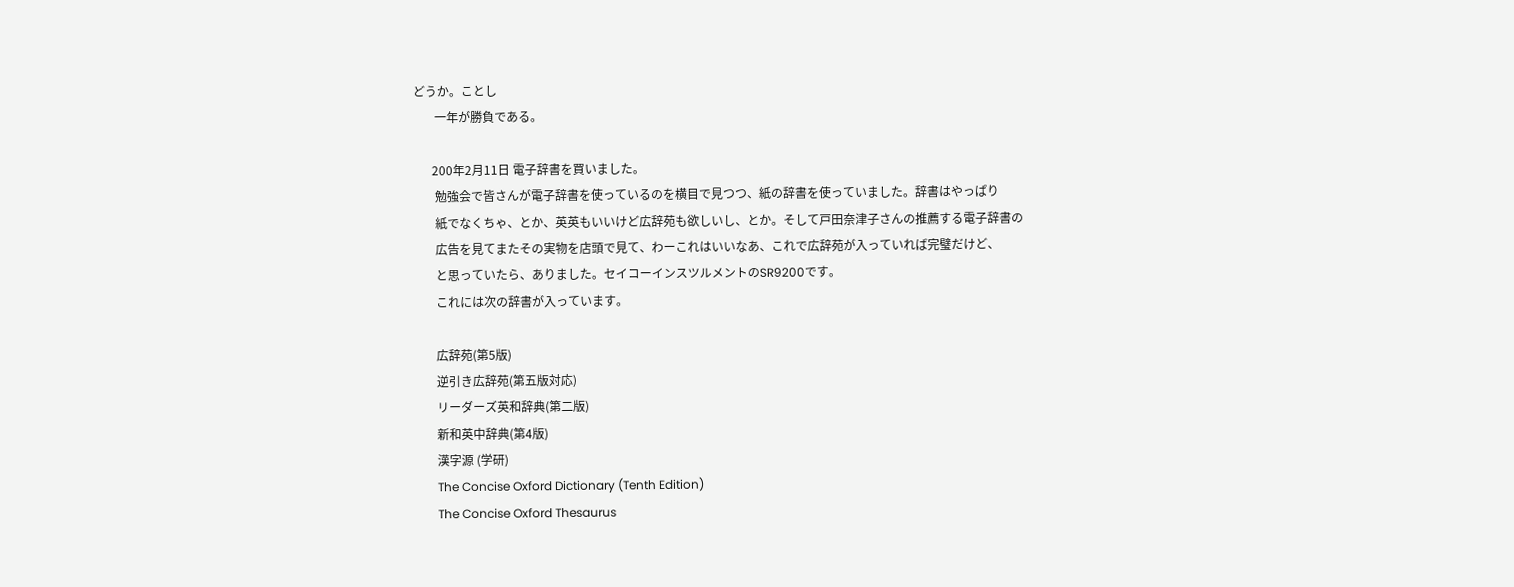どうか。ことし
       一年が勝負である。

      200年2月11日 電子辞書を買いました。
       勉強会で皆さんが電子辞書を使っているのを横目で見つつ、紙の辞書を使っていました。辞書はやっぱり
       紙でなくちゃ、とか、英英もいいけど広辞苑も欲しいし、とか。そして戸田奈津子さんの推薦する電子辞書の
       広告を見てまたその実物を店頭で見て、わーこれはいいなあ、これで広辞苑が入っていれば完璧だけど、
       と思っていたら、ありました。セイコーインスツルメントのSR9200です。
       これには次の辞書が入っています。

       広辞苑(第5版)
       逆引き広辞苑(第五版対応)
       リーダーズ英和辞典(第二版)
       新和英中辞典(第4版)
       漢字源 (学研)
       The Concise Oxford Dictionary (Tenth Edition)
       The Concise Oxford Thesaurus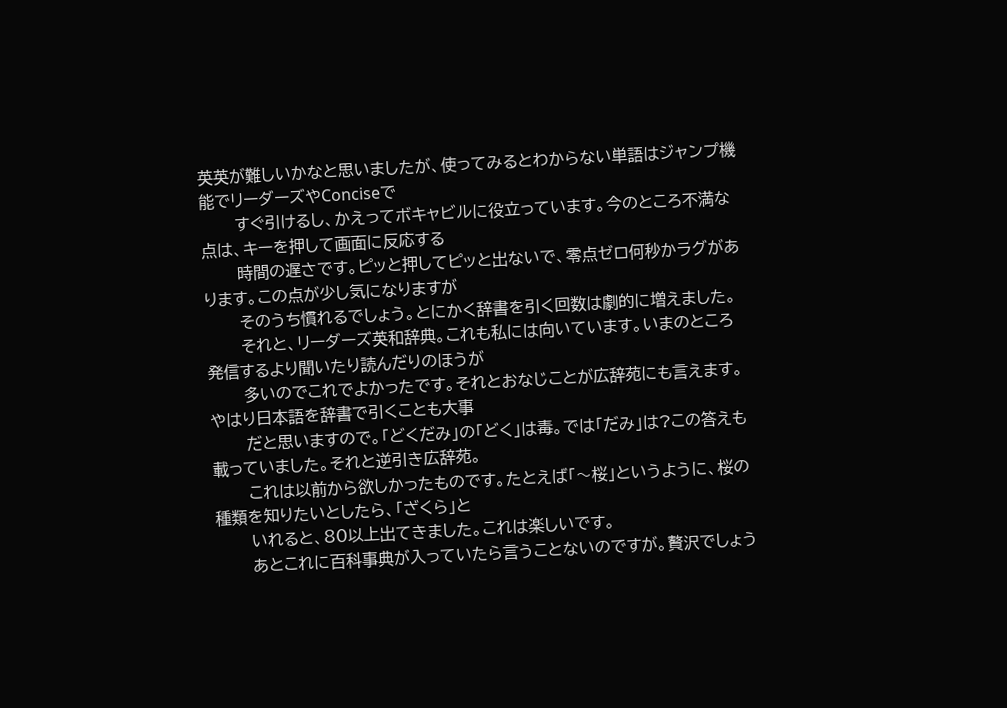英英が難しいかなと思いましたが、使ってみるとわからない単語はジャンプ機能でリーダーズやConciseで
       すぐ引けるし、かえってボキャビルに役立っています。今のところ不満な点は、キーを押して画面に反応する
       時間の遅さです。ピッと押してピッと出ないで、零点ゼロ何秒かラグがあります。この点が少し気になりますが
       そのうち慣れるでしょう。とにかく辞書を引く回数は劇的に増えました。
       それと、リーダーズ英和辞典。これも私には向いています。いまのところ発信するより聞いたり読んだりのほうが
       多いのでこれでよかったです。それとおなじことが広辞苑にも言えます。やはり日本語を辞書で引くことも大事
       だと思いますので。「どくだみ」の「どく」は毒。では「だみ」は?この答えも載っていました。それと逆引き広辞苑。
       これは以前から欲しかったものです。たとえば「〜桜」というように、桜の種類を知りたいとしたら、「ざくら」と
       いれると、80以上出てきました。これは楽しいです。
       あとこれに百科事典が入っていたら言うことないのですが。贅沢でしょう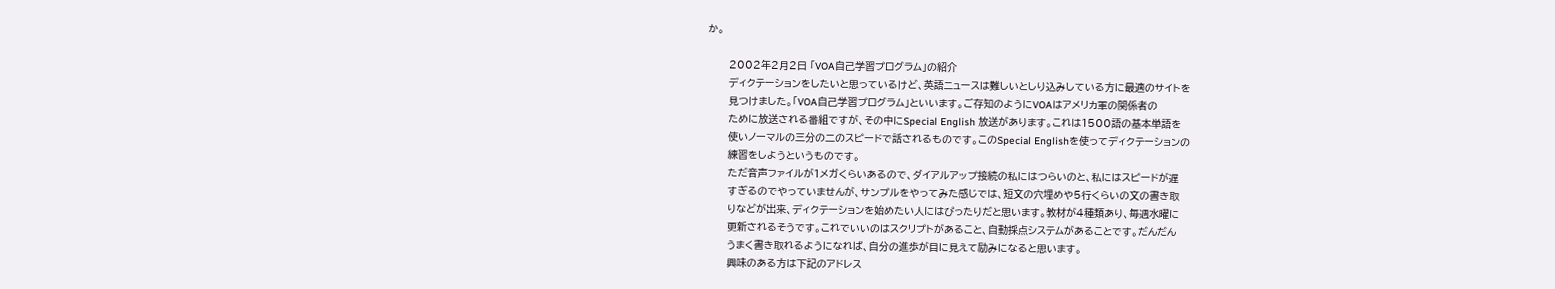か。

       2002年2月2日 「VOA自己学習プログラム」の紹介
       ディクテーションをしたいと思っているけど、英語ニュースは難しいとしり込みしている方に最適のサイトを
       見つけました。「VOA自己学習プログラム」といいます。ご存知のようにVOAはアメリカ軍の関係者の
       ために放送される番組ですが、その中にSpecial English 放送があります。これは1500語の基本単語を
       使いノーマルの三分の二のスピードで話されるものです。このSpecial Englishを使ってディクテーションの
       練習をしようというものです。
       ただ音声ファイルが1メガくらいあるので、ダイアルアップ接続の私にはつらいのと、私にはスピードが遅
       すぎるのでやっていませんが、サンプルをやってみた感じでは、短文の穴埋めや5行くらいの文の書き取
       りなどが出来、ディクテーションを始めたい人にはぴったりだと思います。教材が4種類あり、毎週水曜に
       更新されるそうです。これでいいのはスクリプトがあること、自動採点システムがあることです。だんだん
       うまく書き取れるようになれば、自分の進歩が目に見えて励みになると思います。
       興味のある方は下記のアドレス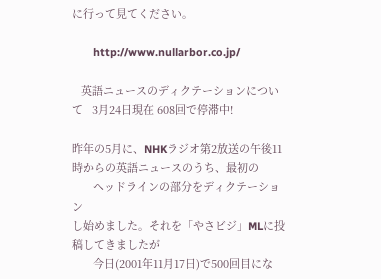に行って見てください。

       http://www.nullarbor.co.jp/

   英語ニュースのディクテーションについて   3月24日現在 608回で停滞中!

昨年の5月に、NHKラジオ第2放送の午後11時からの英語ニュースのうち、最初の
       ヘッドラインの部分をディクテーション
し始めました。それを「やさビジ」MLに投稿してきましたが
       今日(2001年11月17日)で500回目にな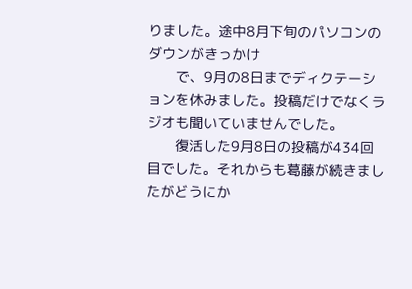りました。途中8月下旬のパソコンのダウンがきっかけ
       で、9月の8日までディクテーションを休みました。投稿だけでなくラジオも聞いていませんでした。
       復活した9月8日の投稿が434回目でした。それからも葛藤が続きましたがどうにか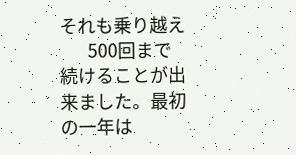それも乗り越え
       500回まで続けることが出来ました。最初の一年は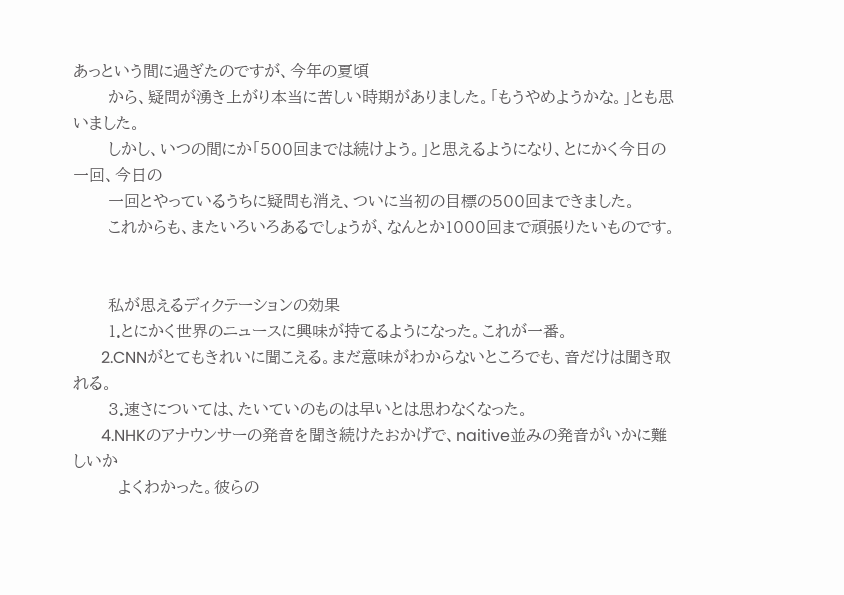あっという間に過ぎたのですが、今年の夏頃
       から、疑問が湧き上がり本当に苦しい時期がありました。「もうやめようかな。」とも思いました。
       しかし、いつの間にか「500回までは続けよう。」と思えるようになり、とにかく今日の一回、今日の
       一回とやっているうちに疑問も消え、ついに当初の目標の500回まできました。
       これからも、またいろいろあるでしょうが、なんとか1000回まで頑張りたいものです。


       私が思えるディクテーションの効果
       1.とにかく世界のニュースに興味が持てるようになった。これが一番。
       2.CNNがとてもきれいに聞こえる。まだ意味がわからないところでも、音だけは聞き取れる。
       3.速さについては、たいていのものは早いとは思わなくなった。
       4.NHKのアナウンサーの発音を聞き続けたおかげで、naitive並みの発音がいかに難しいか
         よくわかった。彼らの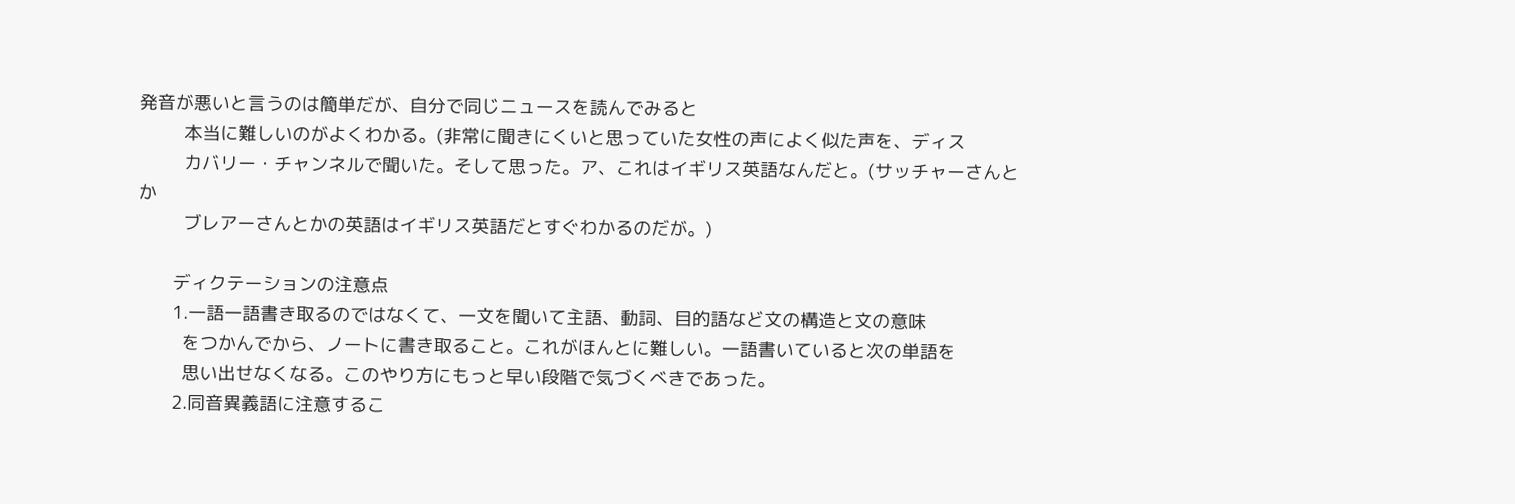発音が悪いと言うのは簡単だが、自分で同じニュースを読んでみると
         本当に難しいのがよくわかる。(非常に聞きにくいと思っていた女性の声によく似た声を、ディス
         カバリー・チャンネルで聞いた。そして思った。ア、これはイギリス英語なんだと。(サッチャーさんとか
         ブレアーさんとかの英語はイギリス英語だとすぐわかるのだが。)

       ディクテーションの注意点
       1.一語一語書き取るのではなくて、一文を聞いて主語、動詞、目的語など文の構造と文の意味
         をつかんでから、ノートに書き取ること。これがほんとに難しい。一語書いていると次の単語を
         思い出せなくなる。このやり方にもっと早い段階で気づくべきであった。
       2.同音異義語に注意するこ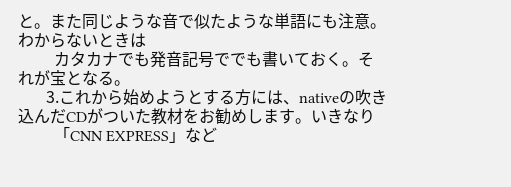と。また同じような音で似たような単語にも注意。わからないときは
         カタカナでも発音記号ででも書いておく。それが宝となる。
       3.これから始めようとする方には、nativeの吹き込んだCDがついた教材をお勧めします。いきなり
         「CNN EXPRESS」など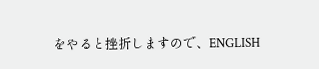をやると挫折しますので、ENGLISH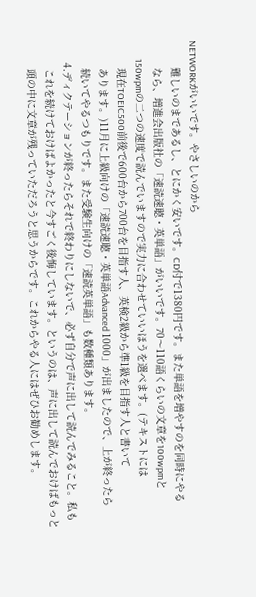NETWORKがいいです。やさしいのから
         難しいのまであるし、とにかく安いです。CD付で1380円です。また単語を増やすのを同時にやる
         なら、増進会出版社の「速読速聴・英単語」がいいです。70〜110語くらいの文章を100wpmと
         150wpmの二つの速度で読んでいますので実力に合わせていいほうを選べます。(テキストには
         現在TOEIC500前後で600台から700台を目指す人、英検2級から準1級を目指す人と書いて
         あります。)11月に上級向けの「速読速聴・英単語Advanced 1000」が出ましたので、上が終ったら
         続いてやるつもりです。また受験生向けの「速読英単語」も数種類あります。
       4.ディクテーションが終ったらそれで終わりにしないで、必ず自分で声に出して読んでみること。私も
         これを続けておけばよかったと今すごく後悔しています。というのは、声に出して読んでおけばもっと
         頭の中に文章が残っていただろうと思うからです。これからやる人にはぜひお勧めします。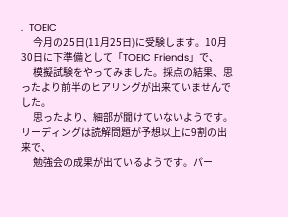.  TOEIC
      今月の25日(11月25日)に受験します。10月30日に下準備として「TOEIC Friends」で、
      模擬試験をやってみました。採点の結果、思ったより前半のヒアリングが出来ていませんでした。
      思ったより、細部が聞けていないようです。リーディングは読解問題が予想以上に9割の出来で、
      勉強会の成果が出ているようです。パー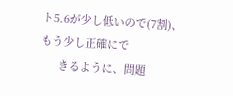ト5.6が少し低いので(7割)、もう少し正確にで
      きるように、問題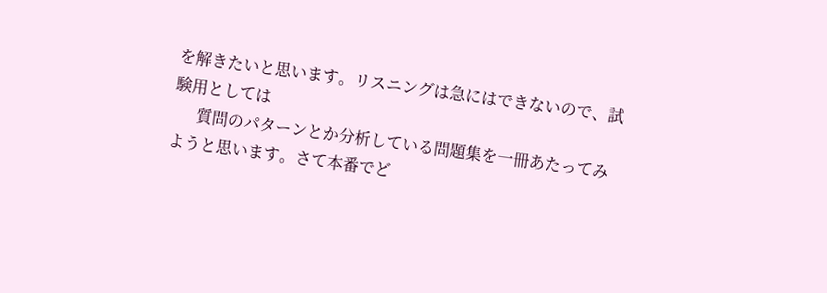を解きたいと思います。リスニングは急にはできないので、試験用としては
      質問のパターンとか分析している問題集を一冊あたってみようと思います。さて本番でど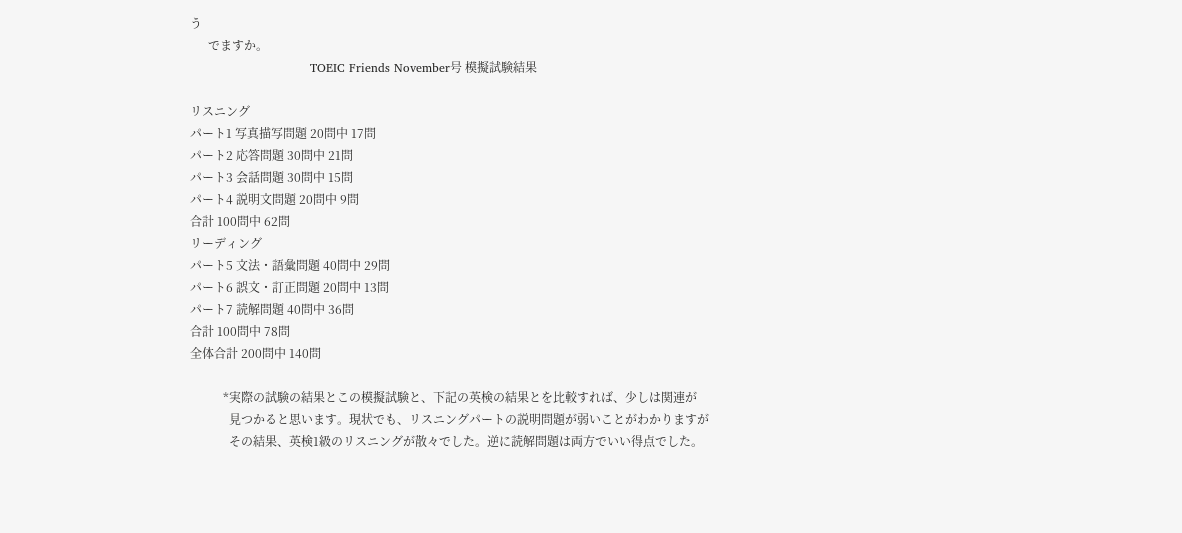う
      でますか。
                              TOEIC Friends November号 模擬試験結果

リスニング
パート1 写真描写問題 20問中 17問
パート2 応答問題 30問中 21問
パート3 会話問題 30問中 15問
パート4 説明文問題 20問中 9問
合計 100問中 62問
リーディング
パート5 文法・語彙問題 40問中 29問
パート6 誤文・訂正問題 20問中 13問
パート7 読解問題 40問中 36問
合計 100問中 78問
全体合計 200問中 140問

           *実際の試験の結果とこの模擬試験と、下記の英検の結果とを比較すれば、少しは関連が
             見つかると思います。現状でも、リスニングパートの説明問題が弱いことがわかりますが
             その結果、英検1級のリスニングが散々でした。逆に読解問題は両方でいい得点でした。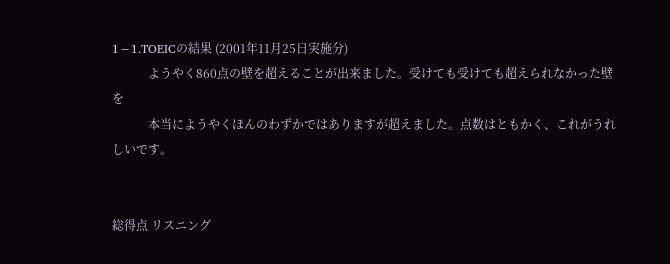1−1.TOEICの結果 (2001年11月25日実施分)
            ようやく860点の壁を超えることが出来ました。受けても受けても超えられなかった壁を
            本当にようやくほんのわずかではありますが超えました。点数はともかく、これがうれしいです。


総得点 リスニング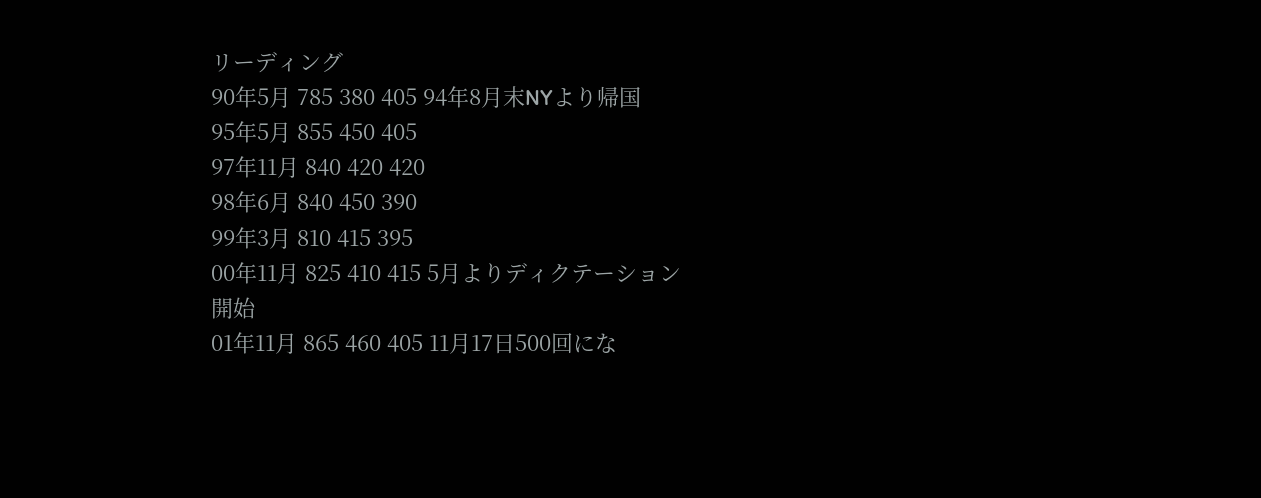リーディング
90年5月 785 380 405 94年8月末NYより帰国
95年5月 855 450 405
97年11月 840 420 420
98年6月 840 450 390
99年3月 810 415 395
00年11月 825 410 415 5月よりディクテーション
開始
01年11月 865 460 405 11月17日500回にな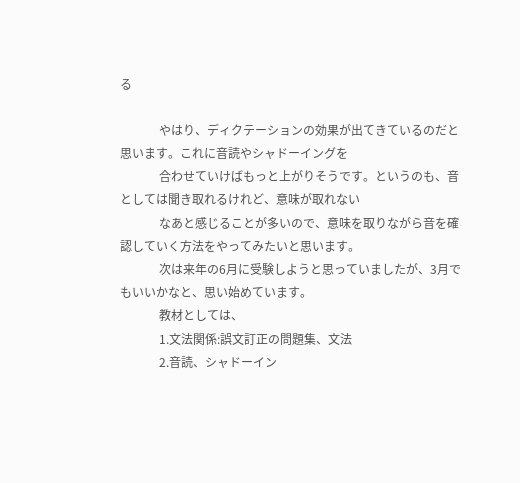る

             やはり、ディクテーションの効果が出てきているのだと思います。これに音読やシャドーイングを
             合わせていけばもっと上がりそうです。というのも、音としては聞き取れるけれど、意味が取れない
             なあと感じることが多いので、意味を取りながら音を確認していく方法をやってみたいと思います。
             次は来年の6月に受験しようと思っていましたが、3月でもいいかなと、思い始めています。
             教材としては、
             1.文法関係:誤文訂正の問題集、文法
             2.音読、シャドーイン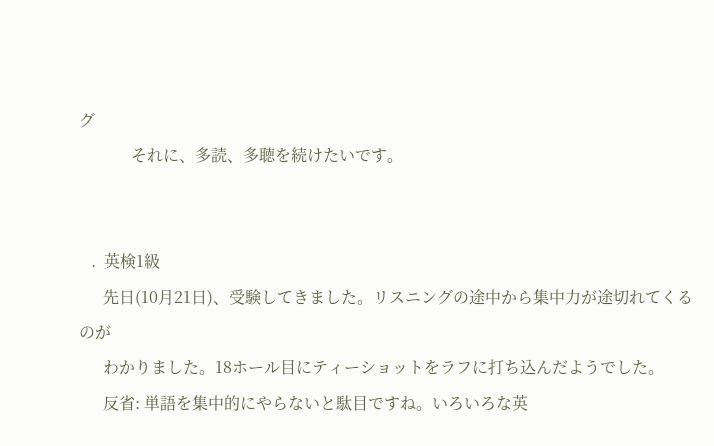グ
             それに、多読、多聴を続けたいです。


   .  英検1級
      先日(10月21日)、受験してきました。リスニングの途中から集中力が途切れてくるのが
      わかりました。18ホール目にティーショットをラフに打ち込んだようでした。
      反省: 単語を集中的にやらないと駄目ですね。いろいろな英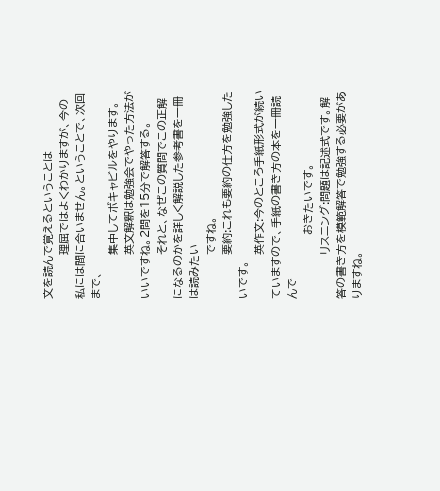文を読んで覚えるということは
           理屈ではよくわかりますが、今の私には間に合いません。ということで、次回まで、
           集中してボキャビルをやります。
           英文解釈は勉強会でやった方法がいいですね。2問を15分で解答する。
           それと、なぜこの質問でこの正解になるのかを詳しく解説した参考書を一冊は読みたい
           ですね。
           要約:これも要約の仕方を勉強したいです。
           英作文:今のところ手紙形式が続いていますので、手紙の書き方の本を一冊読んで
                おきたいです。
           リスニング:問題は記述式です。解答の書き方を模範解答で勉強する必要がありますね。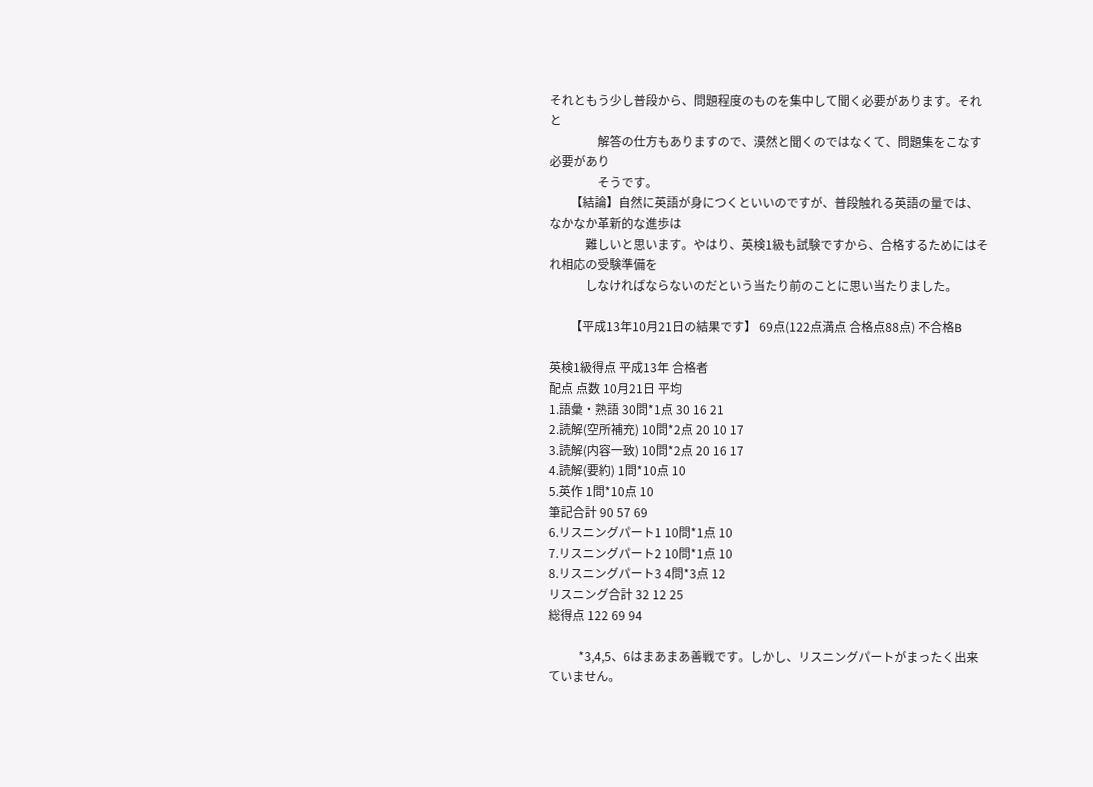それともう少し普段から、問題程度のものを集中して聞く必要があります。それと
                解答の仕方もありますので、漠然と聞くのではなくて、問題集をこなす必要があり
                そうです。
       【結論】自然に英語が身につくといいのですが、普段触れる英語の量では、なかなか革新的な進歩は
            難しいと思います。やはり、英検1級も試験ですから、合格するためにはそれ相応の受験準備を
            しなければならないのだという当たり前のことに思い当たりました。

       【平成13年10月21日の結果です】 69点(122点満点 合格点88点) 不合格B

英検1級得点 平成13年 合格者
配点 点数 10月21日 平均
1.語彙・熟語 30問*1点 30 16 21
2.読解(空所補充) 10問*2点 20 10 17
3.読解(内容一致) 10問*2点 20 16 17
4.読解(要約) 1問*10点 10
5.英作 1問*10点 10
筆記合計 90 57 69
6.リスニングパート1 10問*1点 10
7.リスニングパート2 10問*1点 10
8.リスニングパート3 4問*3点 12
リスニング合計 32 12 25
総得点 122 69 94

          *3,4,5、6はまあまあ善戦です。しかし、リスニングパートがまったく出来ていません。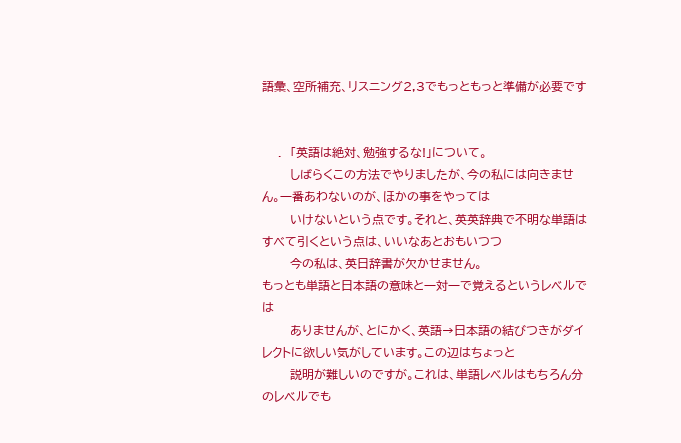語彙、空所補充、リスニング2,3でもっともっと準備が必要です


    .  「英語は絶対、勉強するな!」について。
       しばらくこの方法でやりましたが、今の私には向きません。一番あわないのが、ほかの事をやっては
       いけないという点です。それと、英英辞典で不明な単語はすべて引くという点は、いいなあとおもいつつ
       今の私は、英日辞書が欠かせません。
もっとも単語と日本語の意味と一対一で覚えるというレベルでは
       ありませんが、とにかく、英語→日本語の結びつきがダイレクトに欲しい気がしています。この辺はちょっと
       説明が難しいのですが。これは、単語レベルはもちろん分のレベルでも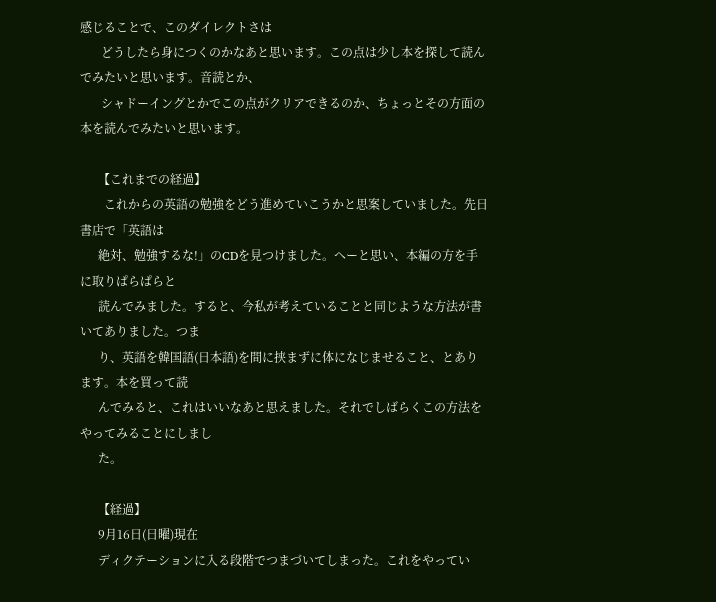感じることで、このダイレクトさは
       どうしたら身につくのかなあと思います。この点は少し本を探して読んでみたいと思います。音読とか、
       シャドーイングとかでこの点がクリアできるのか、ちょっとその方面の本を読んでみたいと思います。

      【これまでの経過】
        これからの英語の勉強をどう進めていこうかと思案していました。先日書店で「英語は
      絶対、勉強するな!」のCDを見つけました。へーと思い、本編の方を手に取りぱらぱらと
      読んでみました。すると、今私が考えていることと同じような方法が書いてありました。つま
      り、英語を韓国語(日本語)を間に挟まずに体になじませること、とあります。本を買って読
      んでみると、これはいいなあと思えました。それでしばらくこの方法をやってみることにしまし
      た。

      【経過】
      9月16日(日曜)現在
      ディクテーションに入る段階でつまづいてしまった。これをやってい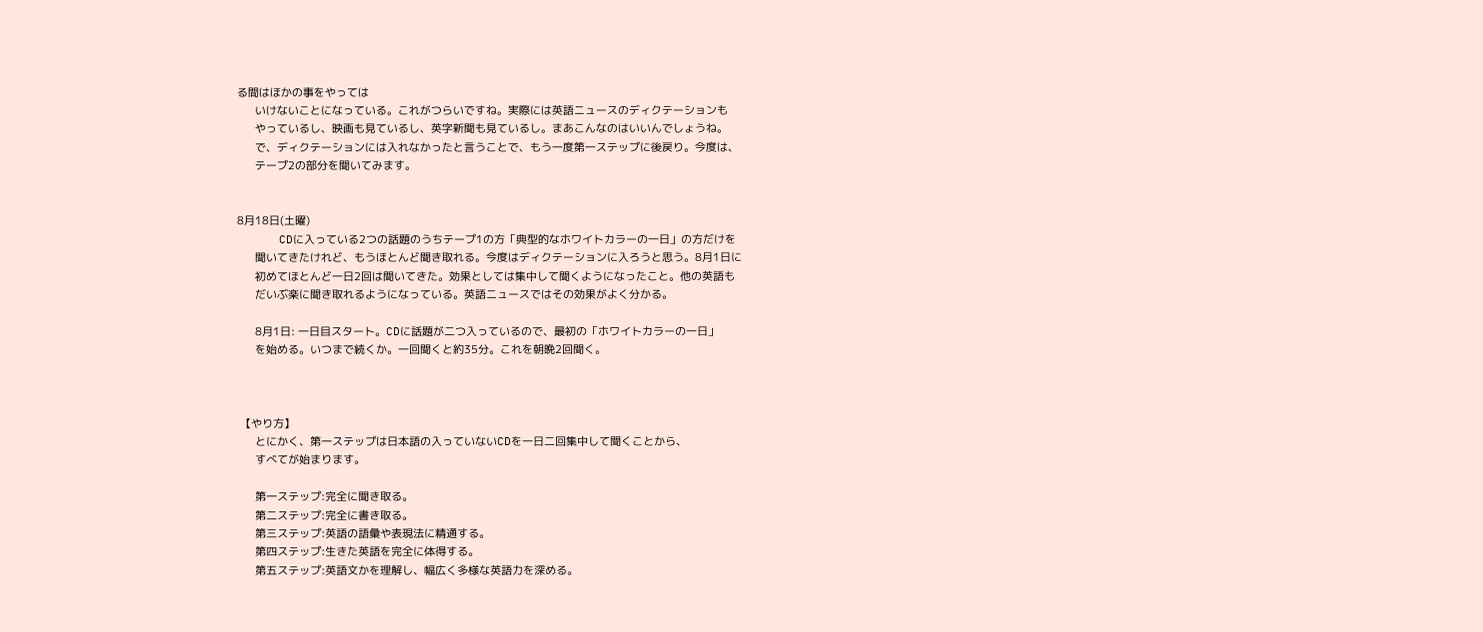る間はほかの事をやっては
      いけないことになっている。これがつらいですね。実際には英語ニュースのディクテーションも
      やっているし、映画も見ているし、英字新聞も見ているし。まあこんなのはいいんでしょうね。
      で、ディクテーションには入れなかったと言うことで、もう一度第一ステップに後戻り。今度は、
      テープ2の部分を聞いてみます。


8月18日(土曜)
      CDに入っている2つの話題のうちテープ1の方「典型的なホワイトカラーの一日」の方だけを
      聞いてきたけれど、もうほとんど聞き取れる。今度はディクテーションに入ろうと思う。8月1日に
      初めてほとんど一日2回は聞いてきた。効果としては集中して聞くようになったこと。他の英語も
      だいぶ楽に聞き取れるようになっている。英語ニュースではその効果がよく分かる。

      8月1日: 一日目スタート。CDに話題が二つ入っているので、最初の「ホワイトカラーの一日」
      を始める。いつまで続くか。一回聞くと約35分。これを朝晩2回聞く。



 【やり方】
      とにかく、第一ステップは日本語の入っていないCDを一日二回集中して聞くことから、
      すべてが始まります。

      第一ステップ:完全に聞き取る。
      第二ステップ:完全に書き取る。
      第三ステップ:英語の語彙や表現法に精通する。
      第四ステップ:生きた英語を完全に体得する。
      第五ステップ:英語文かを理解し、幅広く多様な英語力を深める。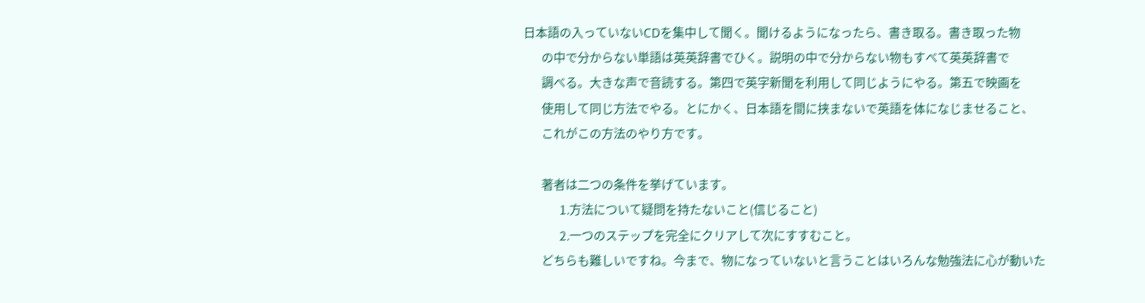日本語の入っていないCDを集中して聞く。聞けるようになったら、書き取る。書き取った物
      の中で分からない単語は英英辞書でひく。説明の中で分からない物もすべて英英辞書で
      調べる。大きな声で音読する。第四で英字新聞を利用して同じようにやる。第五で映画を
      使用して同じ方法でやる。とにかく、日本語を間に挟まないで英語を体になじませること、
      これがこの方法のやり方です。

      著者は二つの条件を挙げています。
            1.方法について疑問を持たないこと(信じること)
            2.一つのステップを完全にクリアして次にすすむこと。
      どちらも難しいですね。今まで、物になっていないと言うことはいろんな勉強法に心が動いた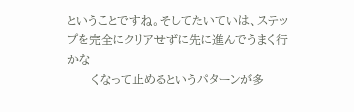ということですね。そしてたいていは、ステップを完全にクリアせずに先に進んでうまく行かな
      くなって止めるというパターンが多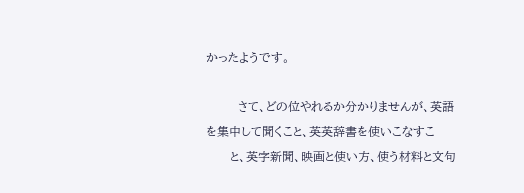かったようです。

        さて、どの位やれるか分かりませんが、英語を集中して聞くこと、英英辞書を使いこなすこ
      と、英字新聞、映画と使い方、使う材料と文句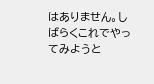はありません。しばらくこれでやってみようと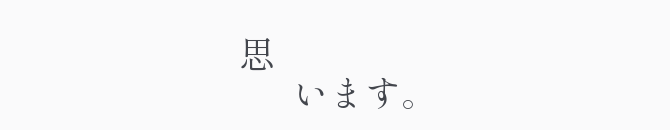思
      います。